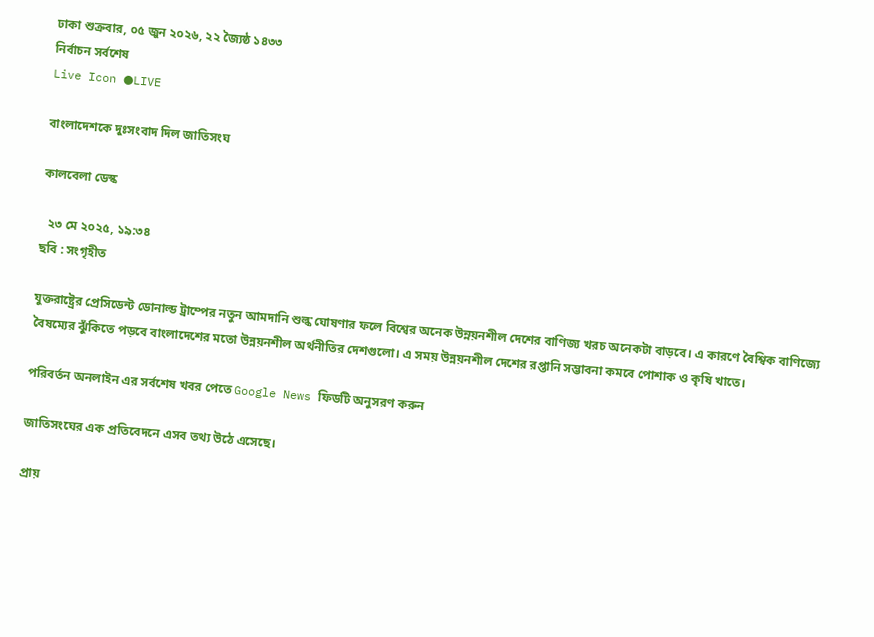ঢাকা শুক্রবার, ০৫ জুন ২০২৬, ২২ জ্যৈষ্ঠ ১৪৩৩
নির্বাচন সর্বশেষ
Live Icon ●LIVE

বাংলাদেশকে দুঃসংবাদ দিল জাতিসংঘ

কালবেলা ডেস্ক

  ২৩ মে ২০২৫, ১৯:৩৪
ছবি : সংগৃহীত

যুক্তরাষ্ট্রের প্রেসিডেন্ট ডোনাল্ড ট্রাম্পের নতুন আমদানি শুল্ক ঘোষণার ফলে বিশ্বের অনেক উন্নয়নশীল দেশের বাণিজ্য খরচ অনেকটা বাড়বে। এ কারণে বৈশ্বিক বাণিজ্যে বৈষম্যের ঝুঁকিতে পড়বে বাংলাদেশের মতো উন্নয়নশীল অর্থনীতির দেশগুলো। এ সময় উন্নয়নশীল দেশের রপ্তানি সম্ভাবনা কমবে পোশাক ও কৃষি খাতে।

পরিবর্তন অনলাইন এর সর্বশেষ খবর পেতে Google News ফিডটি অনুসরণ করুন

জাতিসংঘের এক প্রতিবেদনে এসব তথ্য উঠে এসেছে।

প্রায়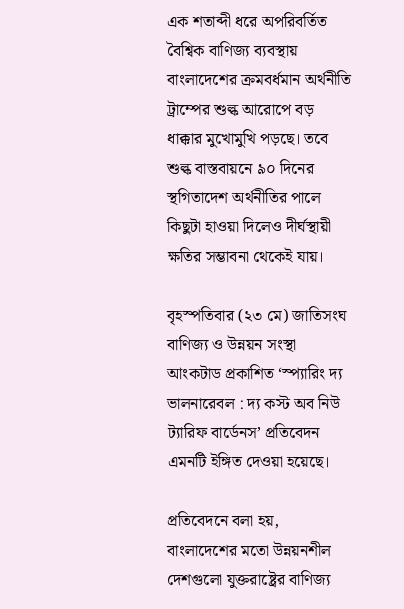এক শতাব্দী ধরে অপরিবর্তিত বৈশ্বিক বাণিজ্য ব্যবস্থায় বাংলাদেশের ক্রমবর্ধমান অর্থনীতি ট্রাম্পের শুল্ক আরোপে বড় ধাক্কার মুখোমুখি পড়ছে। তবে শুল্ক বাস্তবায়নে ৯০ দিনের স্থগিতাদেশ অর্থনীতির পালে কিছুটা হাওয়া দিলেও দীর্ঘস্থায়ী ক্ষতির সম্ভাবনা থেকেই যায়।

বৃহস্পতিবার (২৩ মে) জাতিসংঘ বাণিজ্য ও উন্নয়ন সংস্থা আংকটাড প্রকাশিত ‘স্প্যারিং দ্য ভালনারেবল : দ্য কস্ট অব নিউ ট্যারিফ বার্ডেনস’ প্রতিবেদন এমনটি ইঙ্গিত দেওয়া হয়েছে।

প্রতিবেদনে বলা হয়, বাংলাদেশের মতো উন্নয়নশীল দেশগুলো যুক্তরাষ্ট্রের বাণিজ্য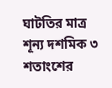ঘাটতির মাত্র শূন্য দশমিক ৩ শতাংশের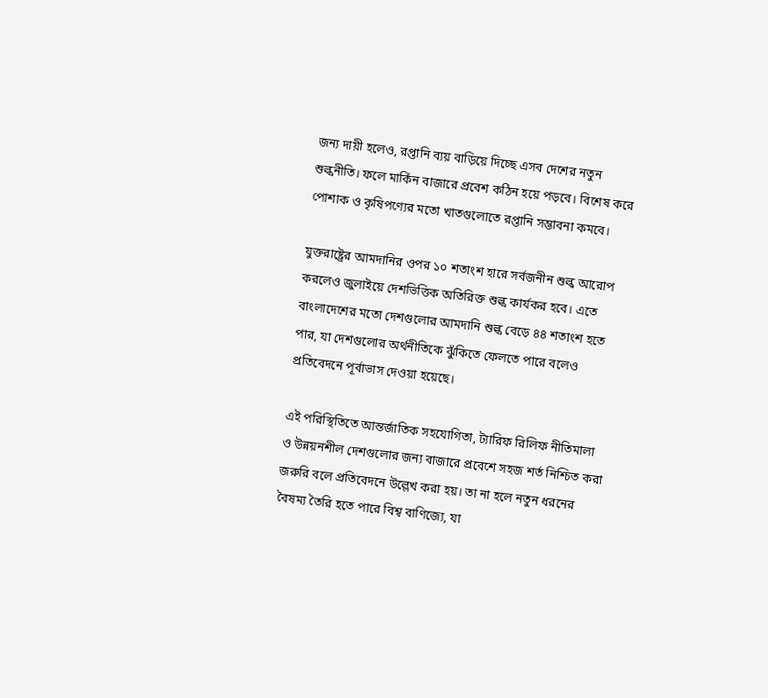জন্য দায়ী হলেও, রপ্তানি ব্যয় বাড়িয়ে দিচ্ছে এসব দেশের নতুন শুল্কনীতি। ফলে মার্কিন বাজারে প্রবেশ কঠিন হয়ে পড়বে। বিশেষ করে পোশাক ও কৃষিপণ্যের মতো খাতগুলোতে রপ্তানি সম্ভাবনা কমবে।

যুক্তরাষ্ট্রের আমদানির ওপর ১০ শতাংশ হারে সর্বজনীন শুল্ক আরোপ করলেও জুলাইয়ে দেশভিত্তিক অতিরিক্ত শুল্ক কার্যকর হবে। এতে বাংলাদেশের মতো দেশগুলোর আমদানি শুল্ক বেড়ে ৪৪ শতাংশ হতে পার, যা দেশগুলোর অর্থনীতিকে ঝুঁকিতে ফেলতে পারে বলেও প্রতিবেদনে পূর্বাভাস দেওয়া হয়েছে।

এই পরিস্থিতিতে আন্তর্জাতিক সহযোগিতা, ট্যারিফ রিলিফ নীতিমালা ও উন্নয়নশীল দেশগুলোর জন্য বাজারে প্রবেশে সহজ শর্ত নিশ্চিত করা জরুরি বলে প্রতিবেদনে উল্লেখ করা হয়। তা না হলে নতুন ধরনের বৈষম্য তৈরি হতে পারে বিশ্ব বাণিজ্যে, যা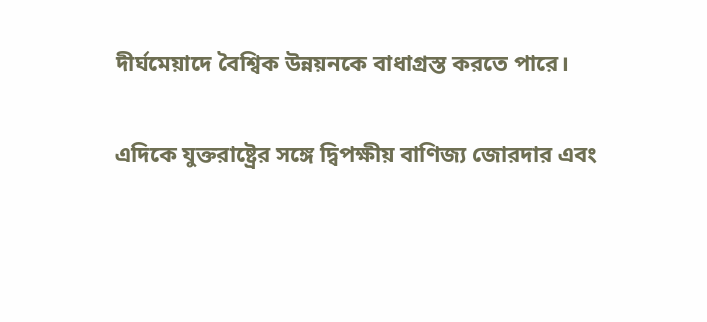দীর্ঘমেয়াদে বৈশ্বিক উন্নয়নকে বাধাগ্রস্ত করতে পারে।

এদিকে যুক্তরাষ্ট্রের সঙ্গে দ্বিপক্ষীয় বাণিজ্য জোরদার এবং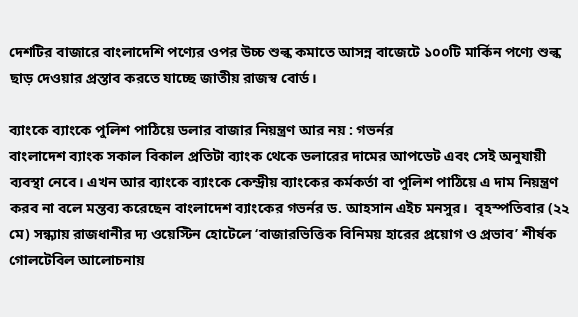দেশটির বাজারে বাংলাদেশি পণ্যের ওপর উচ্চ শুল্ক কমাতে আসন্ন বাজেটে ১০০টি মার্কিন পণ্যে শুল্ক ছাড় দেওয়ার প্রস্তাব করতে যাচ্ছে জাতীয় রাজস্ব বোর্ড।

ব্যাংকে ব্যাংকে পুলিশ পাঠিয়ে ডলার বাজার নিয়ন্ত্রণ আর নয় : গভর্নর
বাংলাদেশ ব্যাংক সকাল বিকাল প্রতিটা ব্যাংক থেকে ডলারের দামের আপডেট এবং সেই অনুযায়ী ব্যবস্থা নেবে। এখন আর ব্যাংকে ব্যাংকে কেন্দ্রীয় ব্যাংকের কর্মকর্তা বা পুলিশ পাঠিয়ে এ দাম নিয়ন্ত্রণ করব না বলে মন্তব্য করেছেন বাংলাদেশ ব্যাংকের গভর্নর ড. আহসান এইচ মনসুর।  বৃহস্পতিবার (২২ মে) সন্ধ্যায় রাজধানীর দ্য ওয়েস্টিন হোটেলে ‘বাজারভিত্তিক বিনিময় হারের প্রয়োগ ও প্রভাব’ শীর্ষক গোলটেবিল আলোচনায়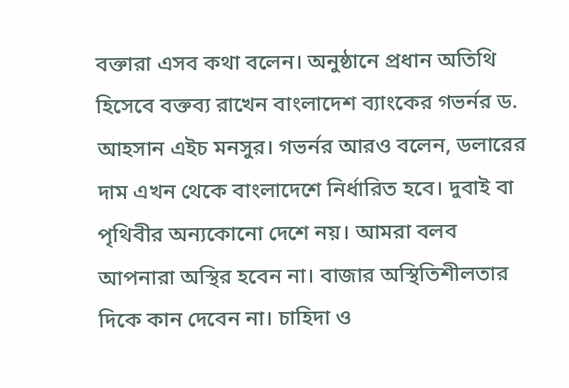বক্তারা এসব কথা বলেন। অনুষ্ঠানে প্রধান অতিথি হিসেবে বক্তব্য রাখেন বাংলাদেশ ব্যাংকের গভর্নর ড. আহসান এইচ মনসুর। গভর্নর আরও বলেন, ডলারের দাম এখন থেকে বাংলাদেশে নির্ধারিত হবে। দুবাই বা পৃথিবীর অন্যকোনো দেশে নয়। আমরা বলব আপনারা অস্থির হবেন না। বাজার অস্থিতিশীলতার দিকে কান দেবেন না। চাহিদা ও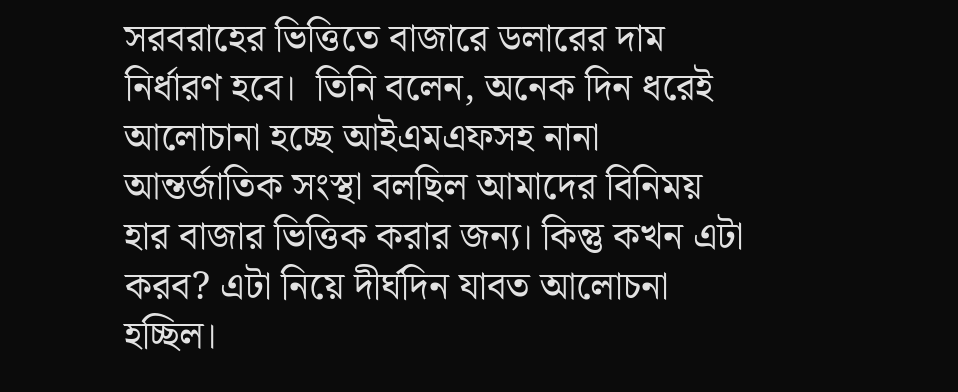সরবরাহের ভিত্তিতে বাজারে ডলারের দাম নির্ধারণ হবে।  তিনি বলেন, অনেক দিন ধরেই আলোচানা হচ্ছে আইএমএফসহ নানা আন্তর্জাতিক সংস্থা বলছিল আমাদের বিনিময় হার বাজার ভিত্তিক করার জন্য। কিন্তু কখন এটা করব? এটা নিয়ে দীর্ঘদিন যাবত আলোচনা হচ্ছিল।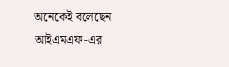অনেকেই বলেছেন আইএমএফ-এর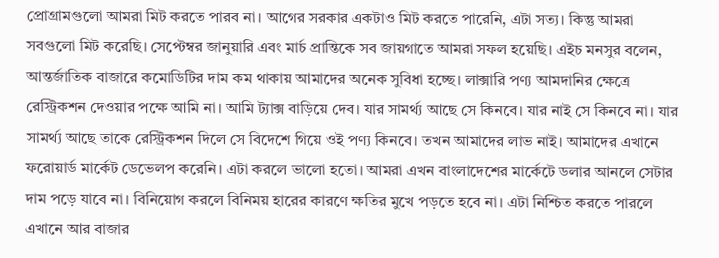প্রোগ্রামগুলো আমরা মিট করতে পারব না। আগের সরকার একটাও মিট করতে পারেনি, এটা সত্য। কিন্তু আমরা সবগুলো মিট করেছি। সেপ্টেম্বর জানুয়ারি এবং মার্চ প্রান্তিকে সব জায়গাতে আমরা সফল হয়েছি। এইচ মনসুর বলেন, আন্তর্জাতিক বাজারে কমোডিটির দাম কম থাকায় আমাদের অনেক সুবিধা হচ্ছে। লাক্সারি পণ্য আমদানির ক্ষেত্রে রেস্ট্রিকশন দেওয়ার পক্ষে আমি না। আমি ট্যাক্স বাড়িয়ে দেব। যার সামর্থ্য আছে সে কিনবে। যার নাই সে কিনবে না। যার সামর্থ্য আছে তাকে রেস্ট্রিকশন দিলে সে বিদেশে গিয়ে ওই পণ্য কিনবে। তখন আমাদের লাভ নাই। আমাদের এখানে ফরোয়ার্ড মার্কেট ডেভেলপ করেনি। এটা করলে ভালো হতো। আমরা এখন বাংলাদেশের মার্কেটে ডলার আনলে সেটার দাম পড়ে যাবে না। বিনিয়োগ করলে বিনিময় হারের কারণে ক্ষতির মুখে পড়তে হবে না। এটা নিশ্চিত করতে পারলে এখানে আর বাজার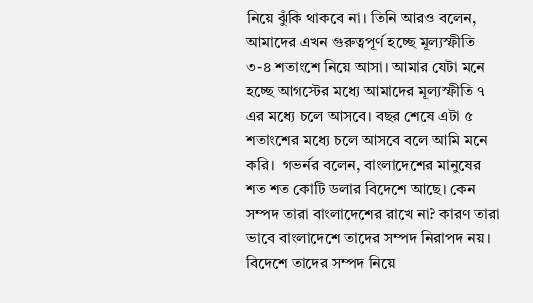নিয়ে ঝুঁকি থাকবে না। তিনি আরও বলেন, আমাদের এখন গুরুত্বপূর্ণ হচ্ছে মূল্যস্ফীতি ৩-৪ শতাংশে নিয়ে আসা। আমার যেটা মনে হচ্ছে আগস্টের মধ্যে আমাদের মূল্যস্ফীতি ৭ এর মধ্যে চলে আসবে। বছর শেষে এটা ৫ শতাংশের মধ্যে চলে আসবে বলে আমি মনে করি।  গভর্নর বলেন, বাংলাদেশের মানুষের শত শত কোটি ডলার বিদেশে আছে। কেন সম্পদ তারা বাংলাদেশের রাখে না? কারণ তারা ভাবে বাংলাদেশে তাদের সম্পদ নিরাপদ নয়। বিদেশে তাদের সম্পদ নিয়ে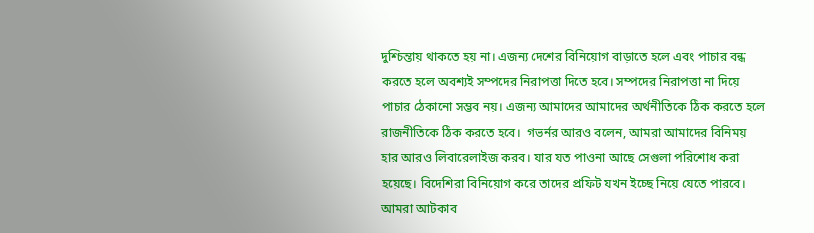দুশ্চিন্তায় থাকতে হয় না। এজন্য দেশের বিনিয়োগ বাড়াতে হলে এবং পাচার বন্ধ করতে হলে অবশ্যই সম্পদের নিরাপত্তা দিতে হবে। সম্পদের নিরাপত্তা না দিয়ে পাচার ঠেকানো সম্ভব নয়। এজন্য আমাদের আমাদের অর্থনীতিকে ঠিক করতে হলে রাজনীতিকে ঠিক করতে হবে।  গভর্নর আরও বলেন, আমরা আমাদের বিনিময় হার আরও লিবারেলাইজ করব। যার যত পাওনা আছে সেগুলা পরিশোধ করা হয়েছে। বিদেশিরা বিনিয়োগ করে তাদের প্রফিট যখন ইচ্ছে নিয়ে যেতে পারবে। আমরা আটকাব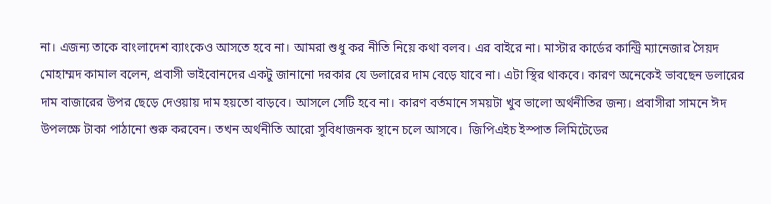না। এজন্য তাকে বাংলাদেশ ব্যাংকেও আসতে হবে না। আমরা শুধু কর নীতি নিয়ে কথা বলব। এর বাইরে না। মাস্টার কার্ডের কান্ট্রি ম্যানেজার সৈয়দ মোহাম্মদ কামাল বলেন, প্রবাসী ভাইবোনদের একটু জানানো দরকার যে ডলারের দাম বেড়ে যাবে না। এটা স্থির থাকবে। কারণ অনেকেই ভাবছেন ডলারের দাম বাজারের উপর ছেড়ে দেওয়ায় দাম হয়তো বাড়বে। আসলে সেটি হবে না। কারণ বর্তমানে সময়টা খুব ভালো অর্থনীতির জন্য। প্রবাসীরা সামনে ঈদ উপলক্ষে টাকা পাঠানো শুরু করবেন। তখন অর্থনীতি আরো সুবিধাজনক স্থানে চলে আসবে।  জিপিএইচ ইস্পাত লিমিটেডের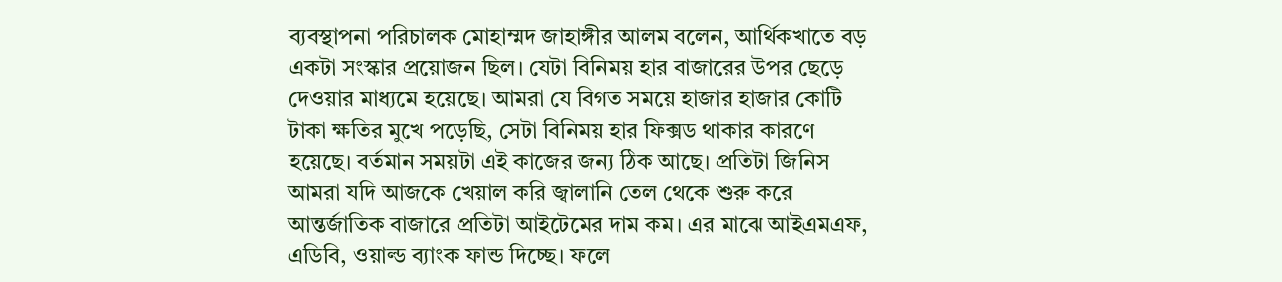ব্যবস্থাপনা পরিচালক মোহাম্মদ জাহাঙ্গীর আলম বলেন, আর্থিকখাতে বড় একটা সংস্কার প্রয়োজন ছিল। যেটা বিনিময় হার বাজারের উপর ছেড়ে দেওয়ার মাধ্যমে হয়েছে। আমরা যে বিগত সময়ে হাজার হাজার কোটি টাকা ক্ষতির মুখে পড়েছি, সেটা বিনিময় হার ফিক্সড থাকার কারণে হয়েছে। বর্তমান সময়টা এই কাজের জন্য ঠিক আছে। প্রতিটা জিনিস আমরা যদি আজকে খেয়াল করি জ্বালানি তেল থেকে শুরু করে আন্তর্জাতিক বাজারে প্রতিটা আইটেমের দাম কম। এর মাঝে আইএমএফ, এডিবি, ওয়াল্ড ব্যাংক ফান্ড দিচ্ছে। ফলে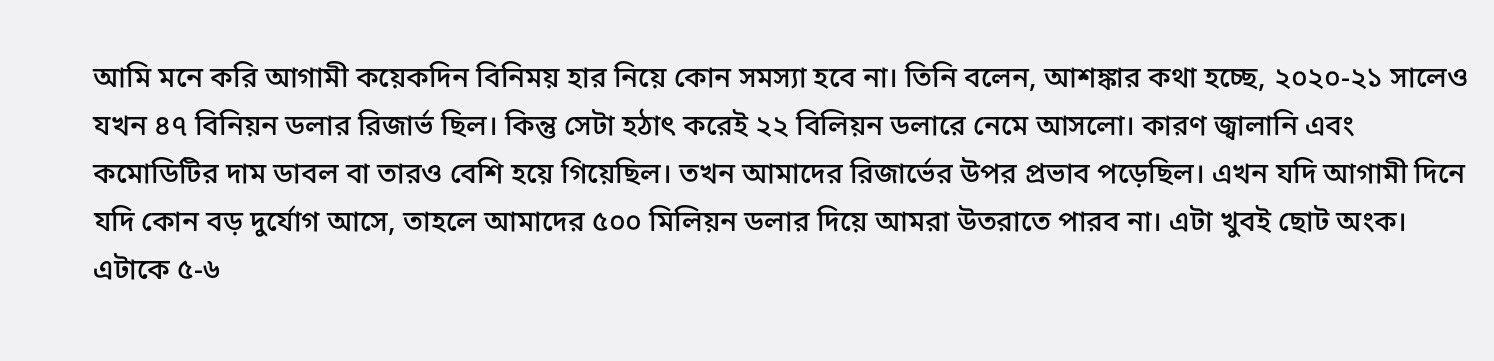আমি মনে করি আগামী কয়েকদিন বিনিময় হার নিয়ে কোন সমস্যা হবে না। তিনি বলেন, আশঙ্কার কথা হচ্ছে, ২০২০-২১ সালেও যখন ৪৭ বিনিয়ন ডলার রিজার্ভ ছিল। কিন্তু সেটা হঠাৎ করেই ২২ বিলিয়ন ডলারে নেমে আসলো। কারণ জ্বালানি এবং কমোডিটির দাম ডাবল বা তারও বেশি হয়ে গিয়েছিল। তখন আমাদের রিজার্ভের উপর প্রভাব পড়েছিল। এখন যদি আগামী দিনে যদি কোন বড় দুর্যোগ আসে, তাহলে আমাদের ৫০০ মিলিয়ন ডলার দিয়ে আমরা উতরাতে পারব না। এটা খুবই ছোট অংক। এটাকে ৫-৬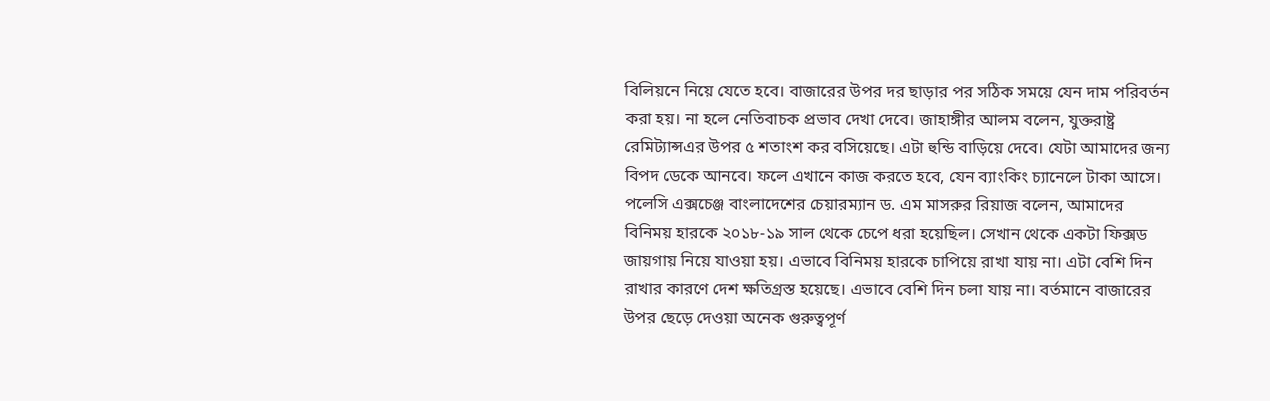বিলিয়নে নিয়ে যেতে হবে। বাজারের উপর দর ছাড়ার পর সঠিক সময়ে যেন দাম পরিবর্তন করা হয়। না হলে নেতিবাচক প্রভাব দেখা দেবে। জাহাঙ্গীর আলম বলেন, যুক্তরাষ্ট্র রেমিট্যান্সএর উপর ৫ শতাংশ কর বসিয়েছে। এটা হুন্ডি বাড়িয়ে দেবে। যেটা আমাদের জন্য বিপদ ডেকে আনবে। ফলে এখানে কাজ করতে হবে, যেন ব্যাংকিং চ্যানেলে টাকা আসে। পলেসি এক্সচেঞ্জ বাংলাদেশের চেয়ারম্যান ড. এম মাসরুর রিয়াজ বলেন, আমাদের বিনিময় হারকে ২০১৮-১৯ সাল থেকে চেপে ধরা হয়েছিল। সেখান থেকে একটা ফিক্সড জায়গায় নিয়ে যাওয়া হয়। এভাবে বিনিময় হারকে চাপিয়ে রাখা যায় না। এটা বেশি দিন রাখার কারণে দেশ ক্ষতিগ্রস্ত হয়েছে। এভাবে বেশি দিন চলা যায় না। বর্তমানে বাজারের উপর ছেড়ে দেওয়া অনেক গুরুত্বপূর্ণ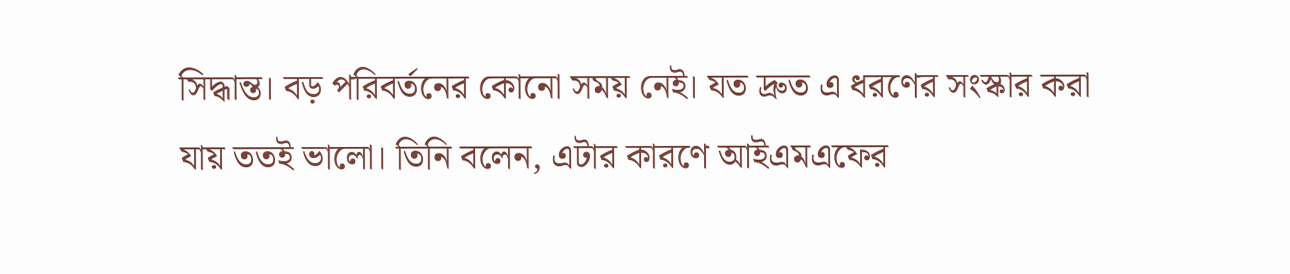সিদ্ধান্ত। বড় পরিবর্তনের কোনো সময় নেই। যত দ্রুত এ ধরণের সংস্কার করা যায় ততই ভালো। তিনি বলেন, এটার কারণে আইএমএফের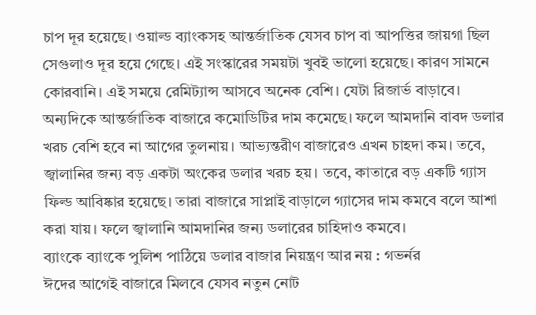চাপ দূর হয়েছে। ওয়াল্ড ব্যাংকসহ আন্তর্জাতিক যেসব চাপ বা আপত্তির জায়গা ছিল সেগুলাও দূর হয়ে গেছে। এই সংস্কারের সময়টা খুবই ভালো হয়েছে। কারণ সামনে কোরবানি। এই সময়ে রেমিট্যান্স আসবে অনেক বেশি। যেটা রিজার্ভ বাড়াবে। অন্যদিকে আন্তর্জাতিক বাজারে কমোডিটির দাম কমেছে। ফলে আমদানি বাবদ ডলার খরচ বেশি হবে না আগের তুলনায়। আভ্যন্তরীণ বাজারেও এখন চাহদা কম। তবে, জ্বালানির জন্য বড় একটা অংকের ডলার খরচ হয়। তবে, কাতারে বড় একটি গ্যাস ফিল্ড আবিষ্কার হয়েছে। তারা বাজারে সাপ্লাই বাড়ালে গ্যাসের দাম কমবে বলে আশা করা যায়। ফলে জ্বালানি আমদানির জন্য ডলারের চাহিদাও কমবে।
ব্যাংকে ব্যাংকে পুলিশ পাঠিয়ে ডলার বাজার নিয়ন্ত্রণ আর নয় : গভর্নর
ঈদের আগেই বাজারে মিলবে যেসব নতুন নোট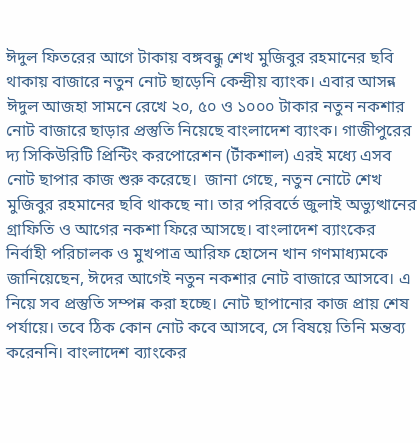ঈদুল ফিতরের আগে টাকায় বঙ্গবন্ধু শেখ মুজিবুর রহমানের ছবি থাকায় বাজারে নতুন নোট ছাড়েনি কেন্দ্রীয় ব্যাংক। এবার আসন্ন ঈদুল আজহা সামনে রেখে ২০, ৫০ ও ১০০০ টাকার নতুন নকশার নোট বাজারে ছাড়ার প্রস্তুতি নিয়েছে বাংলাদেশ ব্যাংক। গাজীপুরের দ্য সিকিউরিটি প্রিন্টিং করপোরেশন (টাঁকশাল) এরই মধ্যে এসব নোট ছাপার কাজ শুরু করেছে।  জানা গেছে, নতুন নোটে শেখ মুজিবুর রহমানের ছবি থাকছে না। তার পরিবর্তে জুলাই অভ্যুত্থানের গ্রাফিতি ও আগের নকশা ফিরে আসছে। বাংলাদেশ ব্যাংকের নির্বাহী পরিচালক ও মুখপাত্র আরিফ হোসেন খান গণমাধ্যমকে জানিয়েছেন, ঈদের আগেই নতুন নকশার নোট বাজারে আসবে। এ নিয়ে সব প্রস্তুতি সম্পন্ন করা হচ্ছে। নোট ছাপানোর কাজ প্রায় শেষ পর্যায়ে। তবে ঠিক কোন নোট কবে আসবে, সে বিষয়ে তিনি মন্তব্য করেননি। বাংলাদেশ ব্যাংকের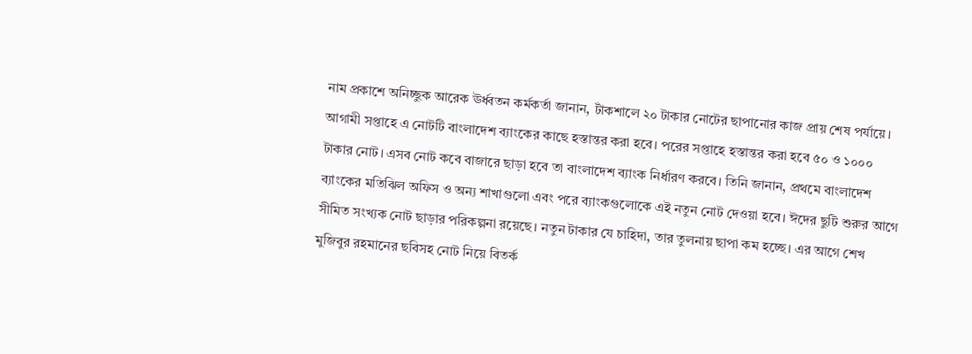নাম প্রকাশে অনিচ্ছুক আরেক ঊর্ধ্বতন কর্মকর্তা জানান, টাঁকশালে ২০ টাকার নোটের ছাপানোর কাজ প্রায় শেষ পর্যায়ে। আগামী সপ্তাহে এ নোটটি বাংলাদেশ ব্যাংকের কাছে হস্তান্তর করা হবে। পরের সপ্তাহে হস্তান্তর করা হবে ৫০ ও ১০০০ টাকার নোট। এসব নোট কবে বাজারে ছাড়া হবে তা বাংলাদেশ ব্যাংক নির্ধারণ করবে। তিনি জানান, প্রথমে বাংলাদেশ ব্যাংকের মতিঝিল অফিস ও অন্য শাখাগুলো এবং পরে ব্যাংকগুলোকে এই নতুন নোট দেওয়া হবে। ঈদের ছুটি শুরুর আগে সীমিত সংখ্যক নোট ছাড়ার পরিকল্পনা রয়েছে। নতুন টাকার যে চাহিদা, তার তুলনায় ছাপা কম হচ্ছে। এর আগে শেখ মুজিবুর রহমানের ছবিসহ নোট নিয়ে বিতর্ক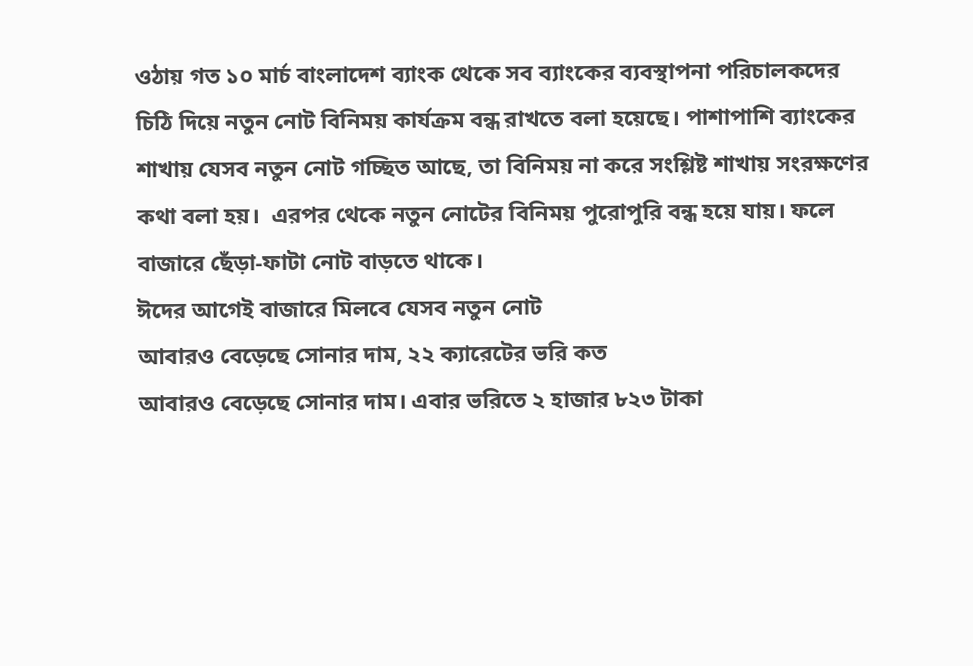ওঠায় গত ১০ মার্চ বাংলাদেশ ব্যাংক থেকে সব ব্যাংকের ব্যবস্থাপনা পরিচালকদের চিঠি দিয়ে নতুন নোট বিনিময় কার্যক্রম বন্ধ রাখতে বলা হয়েছে। পাশাপাশি ব্যাংকের শাখায় যেসব নতুন নোট গচ্ছিত আছে, তা বিনিময় না করে সংশ্লিষ্ট শাখায় সংরক্ষণের কথা বলা হয়।  এরপর থেকে নতুন নোটের বিনিময় পুরোপুরি বন্ধ হয়ে যায়। ফলে বাজারে ছেঁড়া-ফাটা নোট বাড়তে থাকে।
ঈদের আগেই বাজারে মিলবে যেসব নতুন নোট
আবারও বেড়েছে সোনার দাম, ২২ ক্যারেটের ভরি কত
আবারও বেড়েছে সোনার দাম। এবার ভরিতে ২ হাজার ৮২৩ টাকা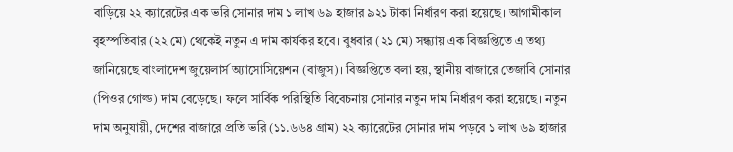বাড়িয়ে ২২ ক্যারেটের এক ভরি সোনার দাম ১ লাখ ৬৯ হাজার ৯২১ টাকা নির্ধারণ করা হয়েছে। আগামীকাল বৃহস্পতিবার (২২ মে) থেকেই নতুন এ দাম কার্যকর হবে। বুধবার (২১ মে) সন্ধ্যায় এক বিজ্ঞপ্তিতে এ তথ্য জানিয়েছে বাংলাদেশ জুয়েলার্স অ্যাসোসিয়েশন (বাজুস)। বিজ্ঞপ্তিতে বলা হয়, স্থানীয় বাজারে তেজাবি সোনার (পিওর গোল্ড) দাম বেড়েছে। ফলে সার্বিক পরিস্থিতি বিবেচনায় সোনার নতুন দাম নির্ধারণ করা হয়েছে। নতুন দাম অনুযায়ী, দেশের বাজারে প্রতি ভরি (১১.৬৬৪ গ্রাম) ২২ ক্যারেটের সোনার দাম পড়বে ১ লাখ ৬৯ হাজার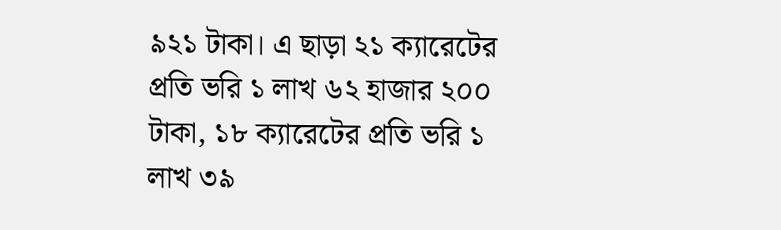৯২১ টাকা। এ ছাড়া ২১ ক্যারেটের প্রতি ভরি ১ লাখ ৬২ হাজার ২০০ টাকা, ১৮ ক্যারেটের প্রতি ভরি ১ লাখ ৩৯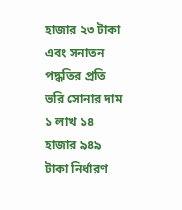হাজার ২৩ টাকা এবং সনাতন পদ্ধতির প্রতি ভরি সোনার দাম ১ লাখ ১৪ হাজার ৯৪৯ টাকা নির্ধারণ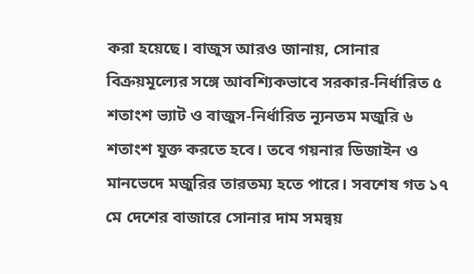করা হয়েছে। বাজুস আরও জানায়, সোনার বিক্রয়মূল্যের সঙ্গে আবশ্যিকভাবে সরকার-নির্ধারিত ৫ শতাংশ ভ্যাট ও বাজুস-নির্ধারিত ন্যূনতম মজুরি ৬ শতাংশ যুক্ত করতে হবে। তবে গয়নার ডিজাইন ও মানভেদে মজুরির তারতম্য হতে পারে। সবশেষ গত ১৭ মে দেশের বাজারে সোনার দাম সমন্বয়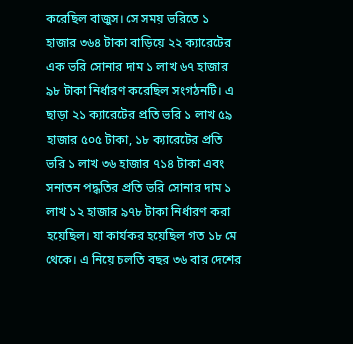করেছিল বাজুস। সে সময় ভরিতে ১ হাজার ৩৬৪ টাকা বাড়িয়ে ২২ ক্যারেটের এক ভরি সোনার দাম ১ লাখ ৬৭ হাজার ৯৮ টাকা নির্ধারণ করেছিল সংগঠনটি। এ ছাড়া ২১ ক্যারেটের প্রতি ভরি ১ লাখ ৫৯ হাজার ৫০৫ টাকা, ১৮ ক্যারেটের প্রতি ভরি ১ লাখ ৩৬ হাজার ৭১৪ টাকা এবং সনাতন পদ্ধতির প্রতি ভরি সোনার দাম ১ লাখ ১২ হাজার ৯৭৮ টাকা নির্ধারণ করা হয়েছিল। যা কার্যকর হয়েছিল গত ১৮ মে থেকে। এ নিয়ে চলতি বছর ৩৬ বার দেশের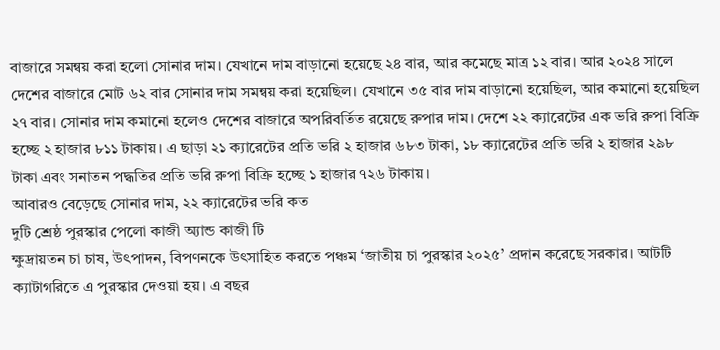বাজারে সমন্বয় করা হলো সোনার দাম। যেখানে দাম বাড়ানো হয়েছে ২৪ বার, আর কমেছে মাত্র ১২ বার। আর ২০২৪ সালে দেশের বাজারে মোট ৬২ বার সোনার দাম সমন্বয় করা হয়েছিল। যেখানে ৩৫ বার দাম বাড়ানো হয়েছিল, আর কমানো হয়েছিল ২৭ বার। সোনার দাম কমানো হলেও দেশের বাজারে অপরিবর্তিত রয়েছে রুপার দাম। দেশে ২২ ক্যারেটের এক ভরি রুপা বিক্রি হচ্ছে ২ হাজার ৮১১ টাকায়। এ ছাড়া ২১ ক্যারেটের প্রতি ভরি ২ হাজার ৬৮৩ টাকা, ১৮ ক্যারেটের প্রতি ভরি ২ হাজার ২৯৮ টাকা এবং সনাতন পদ্ধতির প্রতি ভরি রুপা বিক্রি হচ্ছে ১ হাজার ৭২৬ টাকায়।
আবারও বেড়েছে সোনার দাম, ২২ ক্যারেটের ভরি কত
দুটি শ্রেষ্ঠ পুরস্কার পেলো কাজী অ্যান্ড কাজী টি
ক্ষুদ্রায়তন চা চাষ, উৎপাদন, বিপণনকে উৎসাহিত করতে পঞ্চম ‘জাতীয় চা পুরস্কার ২০২৫’ প্রদান করেছে সরকার। আটটি ক্যাটাগরিতে এ পুরস্কার দেওয়া হয়। এ বছর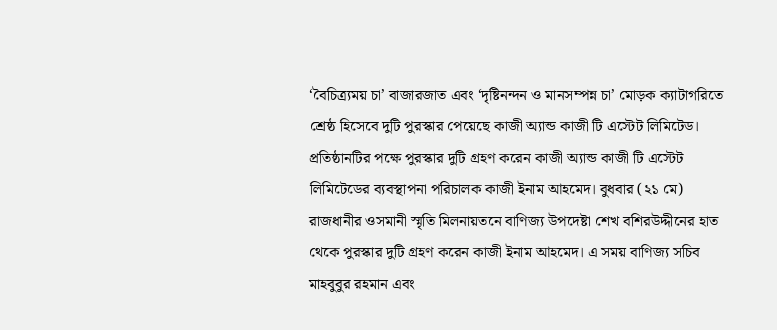‘বৈচিত্র্যময় চা’ বাজারজাত এবং ‘দৃষ্টিনন্দন ও মানসম্পন্ন চা’ মোড়ক ক্যাটাগরিতে শ্রেষ্ঠ হিসেবে দুটি পুরস্কার পেয়েছে কাজী অ্যান্ড কাজী টি এস্টেট লিমিটেড। প্রতিষ্ঠানটির পক্ষে পুরস্কার দুটি গ্রহণ করেন কাজী অ্যান্ড কাজী টি এস্টেট লিমিটেডের ব্যবস্থাপনা পরিচালক কাজী ইনাম আহমেদ। বুধবার (২১ মে) রাজধানীর ওসমানী স্মৃতি মিলনায়তনে বাণিজ্য উপদেষ্টা শেখ বশিরউদ্দীনের হাত থেকে পুরস্কার দুটি গ্রহণ করেন কাজী ইনাম আহমেদ। এ সময় বাণিজ্য সচিব মাহবুবুর রহমান এবং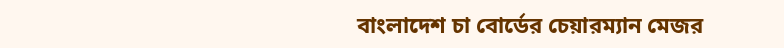বাংলাদেশ চা বোর্ডের চেয়ারম্যান মেজর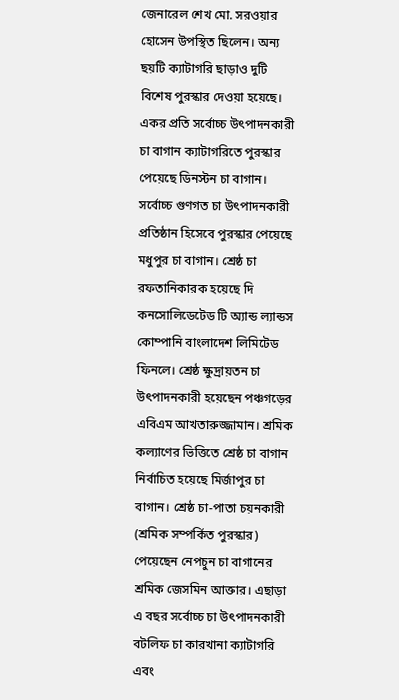জেনারেল শেখ মো. সরওয়ার হোসেন উপস্থিত ছিলেন। অন্য ছয়টি ক্যাটাগরি ছাড়াও দুটি বিশেষ পুরস্কার দেওয়া হয়েছে। একর প্রতি সর্বোচ্চ উৎপাদনকারী চা বাগান ক্যাটাগরিতে পুরস্কার পেয়েছে ডিনস্টন চা বাগান। সর্বোচ্চ গুণগত চা উৎপাদনকারী প্রতিষ্ঠান হিসেবে পুরস্কার পেয়েছে মধুপুর চা বাগান। শ্রেষ্ঠ চা রফতানিকারক হয়েছে দি কনসোলিডেটেড টি অ্যান্ড ল্যান্ডস কোম্পানি বাংলাদেশ লিমিটেড ফিনলে। শ্রেষ্ঠ ক্ষুদ্রায়তন চা উৎপাদনকারী হয়েছেন পঞ্চগড়ের এবিএম আখতারুজ্জামান। শ্রমিক কল্যাণের ভিত্তিতে শ্রেষ্ঠ চা বাগান নির্বাচিত হয়েছে মির্জাপুর চা বাগান। শ্রেষ্ঠ চা-পাতা চয়নকারী (শ্রমিক সম্পর্কিত পুরস্কার) পেয়েছেন নেপচুন চা বাগানের শ্রমিক জেসমিন আক্তার। এছাড়া এ বছর সর্বোচ্চ চা উৎপাদনকারী বটলিফ চা কারখানা ক্যাটাগরি এবং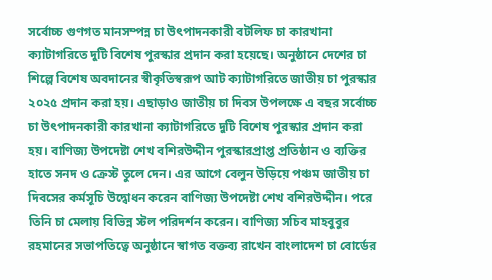সর্বোচ্চ গুণগত মানসম্পন্ন চা উৎপাদনকারী বটলিফ চা কারখানা ক্যাটাগরিতে দুটি বিশেষ পুরস্কার প্রদান করা হয়েছে। অনুষ্ঠানে দেশের চা শিল্পে বিশেষ অবদানের স্বীকৃতিস্বরূপ আট ক্যাটাগরিতে জাতীয় চা পুরস্কার ২০২৫ প্রদান করা হয়। এছাড়াও জাতীয় চা দিবস উপলক্ষে এ বছর সর্বোচ্চ চা উৎপাদনকারী কারখানা ক্যাটাগরিতে দুটি বিশেষ পুরস্কার প্রদান করা হয়। বাণিজ্য উপদেষ্টা শেখ বশিরউদ্দীন পুরস্কারপ্রাপ্ত প্রতিষ্ঠান ও ব্যক্তির হাতে সনদ ও ক্রেস্ট তুলে দেন। এর আগে বেলুন উড়িয়ে পঞ্চম জাতীয় চা দিবসের কর্মসূচি উদ্বোধন করেন বাণিজ্য উপদেষ্টা শেখ বশিরউদ্দীন। পরে তিনি চা মেলায় বিভিন্ন স্টল পরিদর্শন করেন। বাণিজ্য সচিব মাহবুবুর রহমানের সভাপতিত্বে অনুষ্ঠানে স্বাগত বক্তব্য রাখেন বাংলাদেশ চা বোর্ডের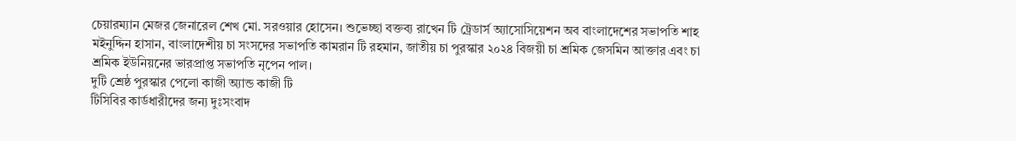চেয়ারম্যান মেজর জেনারেল শেখ মো. সরওয়ার হোসেন। শুভেচ্ছা বক্তব্য রাখেন টি ট্রেডার্স অ্যাসোসিয়েশন অব বাংলাদেশের সভাপতি শাহ মইনুদ্দিন হাসান, বাংলাদেশীয় চা সংসদের সভাপতি কামরান টি রহমান, জাতীয় চা পুরস্কার ২০২৪ বিজয়ী চা শ্রমিক জেসমিন আক্তার এবং চা শ্রমিক ইউনিয়নের ভারপ্রাপ্ত সভাপতি নৃপেন পাল।
দুটি শ্রেষ্ঠ পুরস্কার পেলো কাজী অ্যান্ড কাজী টি
টিসিবির কার্ডধারীদের জন্য দুঃসংবাদ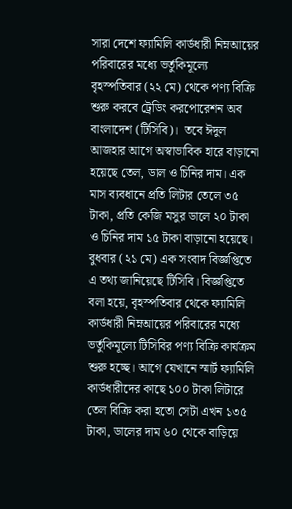সারা দেশে ফ্যামিলি কার্ডধারী নিম্নআয়ের পরিবারের মধ্যে ভর্তুকিমূল্যে বৃহস্পতিবার (২২ মে) থেকে পণ্য বিক্রি শুরু করবে ট্রেডিং করপোরেশন অব বাংলাদেশ (টিসিবি)।  তবে ঈদুল আজহার আগে অস্বাভাবিক হারে বাড়ানো হয়েছে তেল, ডাল ও চিনির দাম। এক মাস ব্যবধানে প্রতি লিটার তেলে ৩৫ টাকা, প্রতি কেজি মসুর ডালে ২০ টাকা ও চিনির দাম ১৫ টাকা বাড়ানো হয়েছে। বুধবার (২১ মে) এক সংবাদ বিজ্ঞপ্তিতে এ তথ্য জানিয়েছে টিসিবি। বিজ্ঞপ্তিতে বলা হয়ে, বৃহস্পতিবার থেকে ফ্যামিলি কার্ডধারী নিম্নআয়ের পরিবারের মধ্যে ভর্তুকিমূল্যে টিসিবির পণ্য বিক্রি কার্যক্রম শুরু হচ্ছে। আগে যেখানে স্মার্ট ফ্যামিলি কার্ডধারীদের কাছে ১০০ টাকা লিটারে তেল বিক্রি করা হতো সেটা এখন ১৩৫ টাকা, ডালের দাম ৬০ থেকে বাড়িয়ে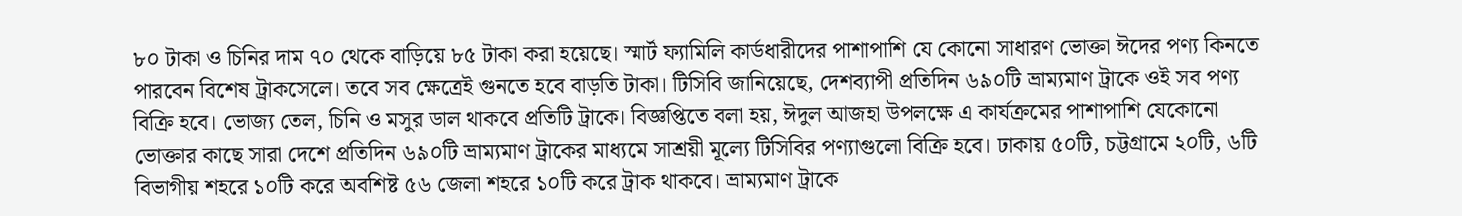৮০ টাকা ও চিনির দাম ৭০ থেকে বাড়িয়ে ৮৫ টাকা করা হয়েছে। স্মার্ট ফ্যামিলি কার্ডধারীদের পাশাপাশি যে কোনো সাধারণ ভোক্তা ঈদের পণ্য কিনতে পারবেন বিশেষ ট্রাকসেলে। তবে সব ক্ষেত্রেই গুনতে হবে বাড়তি টাকা। টিসিবি জানিয়েছে, দেশব্যাপী প্রতিদিন ৬৯০টি ভ্রাম্যমাণ ট্রাকে ওই সব পণ্য বিক্রি হবে। ভোজ্য তেল, চিনি ও মসুর ডাল থাকবে প্রতিটি ট্রাকে। বিজ্ঞপ্তিতে বলা হয়, ঈদুল আজহা উপলক্ষে এ কার্যক্রমের পাশাপাশি যেকোনো ভোক্তার কাছে সারা দেশে প্রতিদিন ৬৯০টি ভ্রাম্যমাণ ট্রাকের মাধ্যমে সাশ্রয়ী মূল্যে টিসিবির পণ্যাগুলো বিক্রি হবে। ঢাকায় ৫০টি, চট্টগ্রামে ২০টি, ৬টি বিভাগীয় শহরে ১০টি করে অবশিষ্ট ৫৬ জেলা শহরে ১০টি করে ট্রাক থাকবে। ভ্রাম্যমাণ ট্রাকে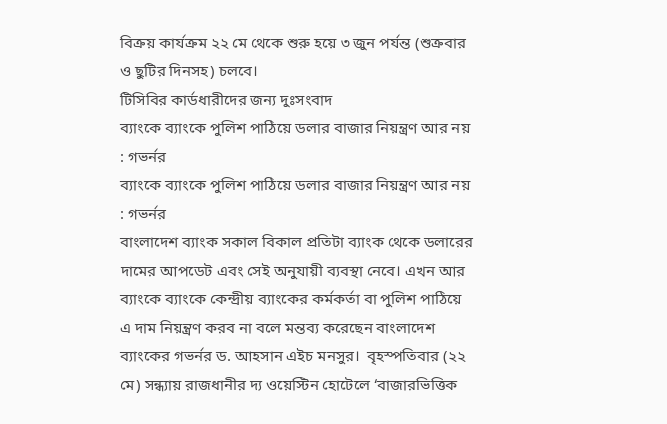বিক্রয় কার্যক্রম ২২ মে থেকে শুরু হয়ে ৩ জুন পর্যন্ত (শুক্রবার ও ছুটির দিনসহ) চলবে।
টিসিবির কার্ডধারীদের জন্য দুঃসংবাদ
ব্যাংকে ব্যাংকে পুলিশ পাঠিয়ে ডলার বাজার নিয়ন্ত্রণ আর নয় : গভর্নর
ব্যাংকে ব্যাংকে পুলিশ পাঠিয়ে ডলার বাজার নিয়ন্ত্রণ আর নয় : গভর্নর
বাংলাদেশ ব্যাংক সকাল বিকাল প্রতিটা ব্যাংক থেকে ডলারের দামের আপডেট এবং সেই অনুযায়ী ব্যবস্থা নেবে। এখন আর ব্যাংকে ব্যাংকে কেন্দ্রীয় ব্যাংকের কর্মকর্তা বা পুলিশ পাঠিয়ে এ দাম নিয়ন্ত্রণ করব না বলে মন্তব্য করেছেন বাংলাদেশ ব্যাংকের গভর্নর ড. আহসান এইচ মনসুর।  বৃহস্পতিবার (২২ মে) সন্ধ্যায় রাজধানীর দ্য ওয়েস্টিন হোটেলে ‘বাজারভিত্তিক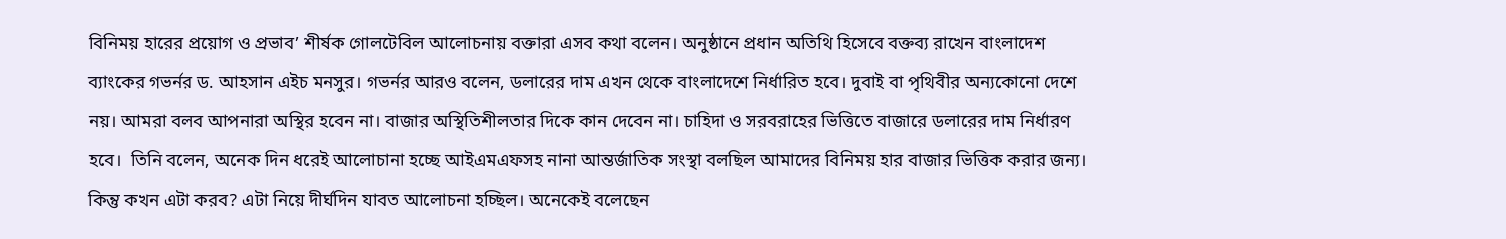বিনিময় হারের প্রয়োগ ও প্রভাব’ শীর্ষক গোলটেবিল আলোচনায় বক্তারা এসব কথা বলেন। অনুষ্ঠানে প্রধান অতিথি হিসেবে বক্তব্য রাখেন বাংলাদেশ ব্যাংকের গভর্নর ড. আহসান এইচ মনসুর। গভর্নর আরও বলেন, ডলারের দাম এখন থেকে বাংলাদেশে নির্ধারিত হবে। দুবাই বা পৃথিবীর অন্যকোনো দেশে নয়। আমরা বলব আপনারা অস্থির হবেন না। বাজার অস্থিতিশীলতার দিকে কান দেবেন না। চাহিদা ও সরবরাহের ভিত্তিতে বাজারে ডলারের দাম নির্ধারণ হবে।  তিনি বলেন, অনেক দিন ধরেই আলোচানা হচ্ছে আইএমএফসহ নানা আন্তর্জাতিক সংস্থা বলছিল আমাদের বিনিময় হার বাজার ভিত্তিক করার জন্য। কিন্তু কখন এটা করব? এটা নিয়ে দীর্ঘদিন যাবত আলোচনা হচ্ছিল। অনেকেই বলেছেন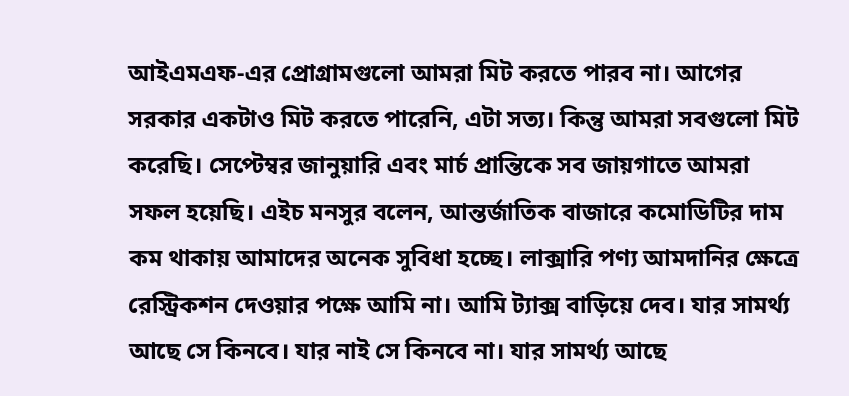আইএমএফ-এর প্রোগ্রামগুলো আমরা মিট করতে পারব না। আগের সরকার একটাও মিট করতে পারেনি, এটা সত্য। কিন্তু আমরা সবগুলো মিট করেছি। সেপ্টেম্বর জানুয়ারি এবং মার্চ প্রান্তিকে সব জায়গাতে আমরা সফল হয়েছি। এইচ মনসুর বলেন, আন্তর্জাতিক বাজারে কমোডিটির দাম কম থাকায় আমাদের অনেক সুবিধা হচ্ছে। লাক্সারি পণ্য আমদানির ক্ষেত্রে রেস্ট্রিকশন দেওয়ার পক্ষে আমি না। আমি ট্যাক্স বাড়িয়ে দেব। যার সামর্থ্য আছে সে কিনবে। যার নাই সে কিনবে না। যার সামর্থ্য আছে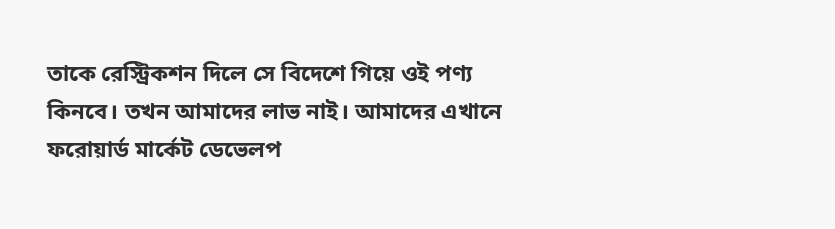তাকে রেস্ট্রিকশন দিলে সে বিদেশে গিয়ে ওই পণ্য কিনবে। তখন আমাদের লাভ নাই। আমাদের এখানে ফরোয়ার্ড মার্কেট ডেভেলপ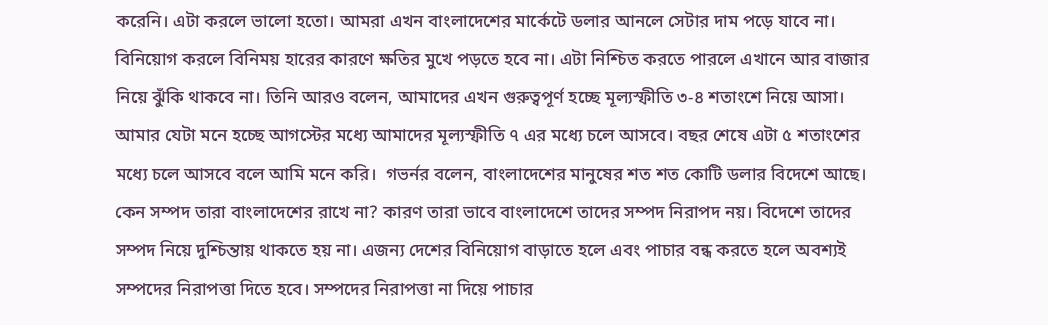করেনি। এটা করলে ভালো হতো। আমরা এখন বাংলাদেশের মার্কেটে ডলার আনলে সেটার দাম পড়ে যাবে না। বিনিয়োগ করলে বিনিময় হারের কারণে ক্ষতির মুখে পড়তে হবে না। এটা নিশ্চিত করতে পারলে এখানে আর বাজার নিয়ে ঝুঁকি থাকবে না। তিনি আরও বলেন, আমাদের এখন গুরুত্বপূর্ণ হচ্ছে মূল্যস্ফীতি ৩-৪ শতাংশে নিয়ে আসা। আমার যেটা মনে হচ্ছে আগস্টের মধ্যে আমাদের মূল্যস্ফীতি ৭ এর মধ্যে চলে আসবে। বছর শেষে এটা ৫ শতাংশের মধ্যে চলে আসবে বলে আমি মনে করি।  গভর্নর বলেন, বাংলাদেশের মানুষের শত শত কোটি ডলার বিদেশে আছে। কেন সম্পদ তারা বাংলাদেশের রাখে না? কারণ তারা ভাবে বাংলাদেশে তাদের সম্পদ নিরাপদ নয়। বিদেশে তাদের সম্পদ নিয়ে দুশ্চিন্তায় থাকতে হয় না। এজন্য দেশের বিনিয়োগ বাড়াতে হলে এবং পাচার বন্ধ করতে হলে অবশ্যই সম্পদের নিরাপত্তা দিতে হবে। সম্পদের নিরাপত্তা না দিয়ে পাচার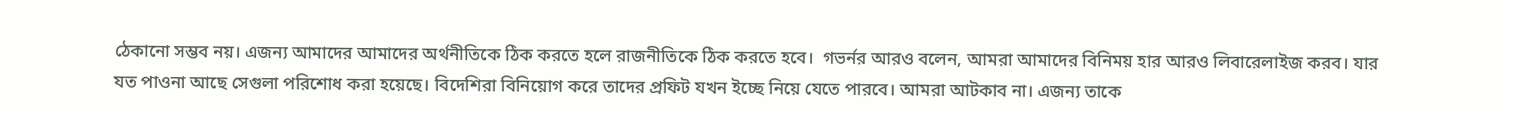ঠেকানো সম্ভব নয়। এজন্য আমাদের আমাদের অর্থনীতিকে ঠিক করতে হলে রাজনীতিকে ঠিক করতে হবে।  গভর্নর আরও বলেন, আমরা আমাদের বিনিময় হার আরও লিবারেলাইজ করব। যার যত পাওনা আছে সেগুলা পরিশোধ করা হয়েছে। বিদেশিরা বিনিয়োগ করে তাদের প্রফিট যখন ইচ্ছে নিয়ে যেতে পারবে। আমরা আটকাব না। এজন্য তাকে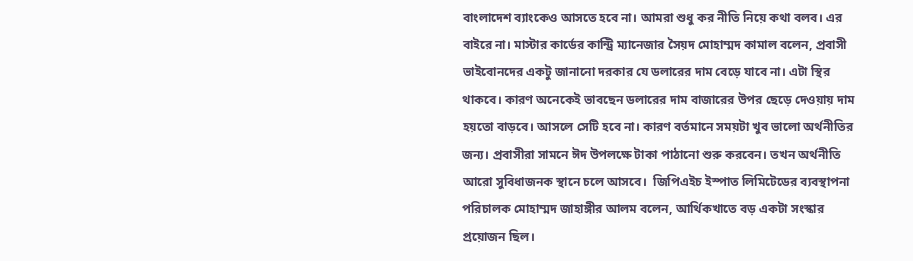বাংলাদেশ ব্যাংকেও আসতে হবে না। আমরা শুধু কর নীতি নিয়ে কথা বলব। এর বাইরে না। মাস্টার কার্ডের কান্ট্রি ম্যানেজার সৈয়দ মোহাম্মদ কামাল বলেন, প্রবাসী ভাইবোনদের একটু জানানো দরকার যে ডলারের দাম বেড়ে যাবে না। এটা স্থির থাকবে। কারণ অনেকেই ভাবছেন ডলারের দাম বাজারের উপর ছেড়ে দেওয়ায় দাম হয়তো বাড়বে। আসলে সেটি হবে না। কারণ বর্তমানে সময়টা খুব ভালো অর্থনীতির জন্য। প্রবাসীরা সামনে ঈদ উপলক্ষে টাকা পাঠানো শুরু করবেন। তখন অর্থনীতি আরো সুবিধাজনক স্থানে চলে আসবে।  জিপিএইচ ইস্পাত লিমিটেডের ব্যবস্থাপনা পরিচালক মোহাম্মদ জাহাঙ্গীর আলম বলেন, আর্থিকখাতে বড় একটা সংস্কার প্রয়োজন ছিল।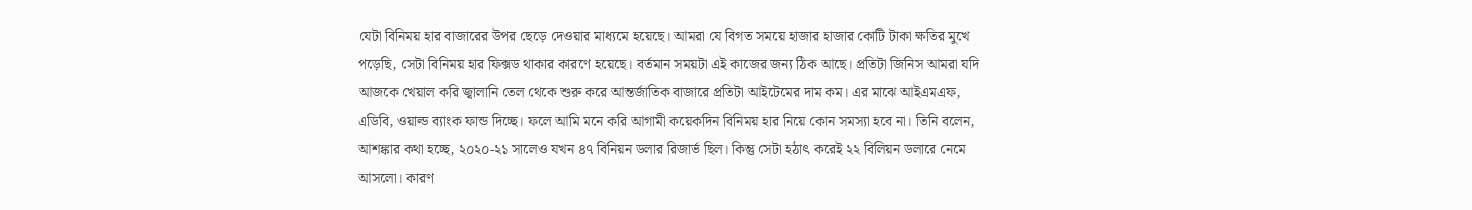যেটা বিনিময় হার বাজারের উপর ছেড়ে দেওয়ার মাধ্যমে হয়েছে। আমরা যে বিগত সময়ে হাজার হাজার কোটি টাকা ক্ষতির মুখে পড়েছি, সেটা বিনিময় হার ফিক্সড থাকার কারণে হয়েছে। বর্তমান সময়টা এই কাজের জন্য ঠিক আছে। প্রতিটা জিনিস আমরা যদি আজকে খেয়াল করি জ্বালানি তেল থেকে শুরু করে আন্তর্জাতিক বাজারে প্রতিটা আইটেমের দাম কম। এর মাঝে আইএমএফ, এডিবি, ওয়াল্ড ব্যাংক ফান্ড দিচ্ছে। ফলে আমি মনে করি আগামী কয়েকদিন বিনিময় হার নিয়ে কোন সমস্যা হবে না। তিনি বলেন, আশঙ্কার কথা হচ্ছে, ২০২০-২১ সালেও যখন ৪৭ বিনিয়ন ডলার রিজার্ভ ছিল। কিন্তু সেটা হঠাৎ করেই ২২ বিলিয়ন ডলারে নেমে আসলো। কারণ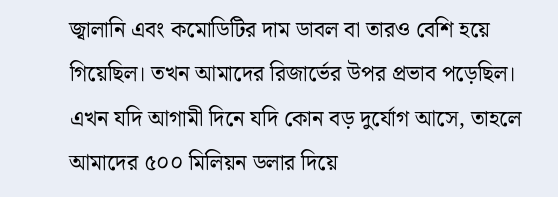জ্বালানি এবং কমোডিটির দাম ডাবল বা তারও বেশি হয়ে গিয়েছিল। তখন আমাদের রিজার্ভের উপর প্রভাব পড়েছিল। এখন যদি আগামী দিনে যদি কোন বড় দুর্যোগ আসে, তাহলে আমাদের ৫০০ মিলিয়ন ডলার দিয়ে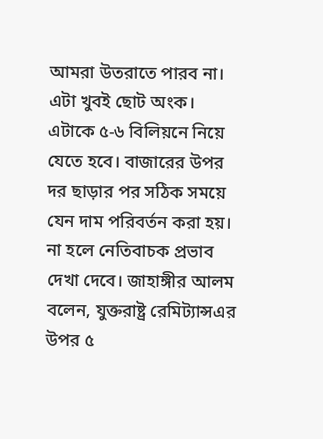আমরা উতরাতে পারব না। এটা খুবই ছোট অংক। এটাকে ৫-৬ বিলিয়নে নিয়ে যেতে হবে। বাজারের উপর দর ছাড়ার পর সঠিক সময়ে যেন দাম পরিবর্তন করা হয়। না হলে নেতিবাচক প্রভাব দেখা দেবে। জাহাঙ্গীর আলম বলেন, যুক্তরাষ্ট্র রেমিট্যান্সএর উপর ৫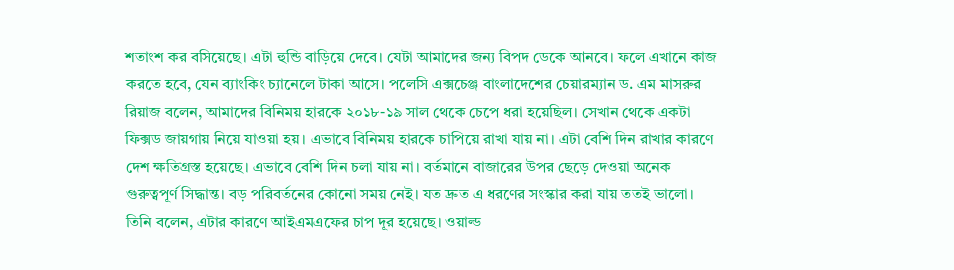শতাংশ কর বসিয়েছে। এটা হুন্ডি বাড়িয়ে দেবে। যেটা আমাদের জন্য বিপদ ডেকে আনবে। ফলে এখানে কাজ করতে হবে, যেন ব্যাংকিং চ্যানেলে টাকা আসে। পলেসি এক্সচেঞ্জ বাংলাদেশের চেয়ারম্যান ড. এম মাসরুর রিয়াজ বলেন, আমাদের বিনিময় হারকে ২০১৮-১৯ সাল থেকে চেপে ধরা হয়েছিল। সেখান থেকে একটা ফিক্সড জায়গায় নিয়ে যাওয়া হয়। এভাবে বিনিময় হারকে চাপিয়ে রাখা যায় না। এটা বেশি দিন রাখার কারণে দেশ ক্ষতিগ্রস্ত হয়েছে। এভাবে বেশি দিন চলা যায় না। বর্তমানে বাজারের উপর ছেড়ে দেওয়া অনেক গুরুত্বপূর্ণ সিদ্ধান্ত। বড় পরিবর্তনের কোনো সময় নেই। যত দ্রুত এ ধরণের সংস্কার করা যায় ততই ভালো। তিনি বলেন, এটার কারণে আইএমএফের চাপ দূর হয়েছে। ওয়াল্ড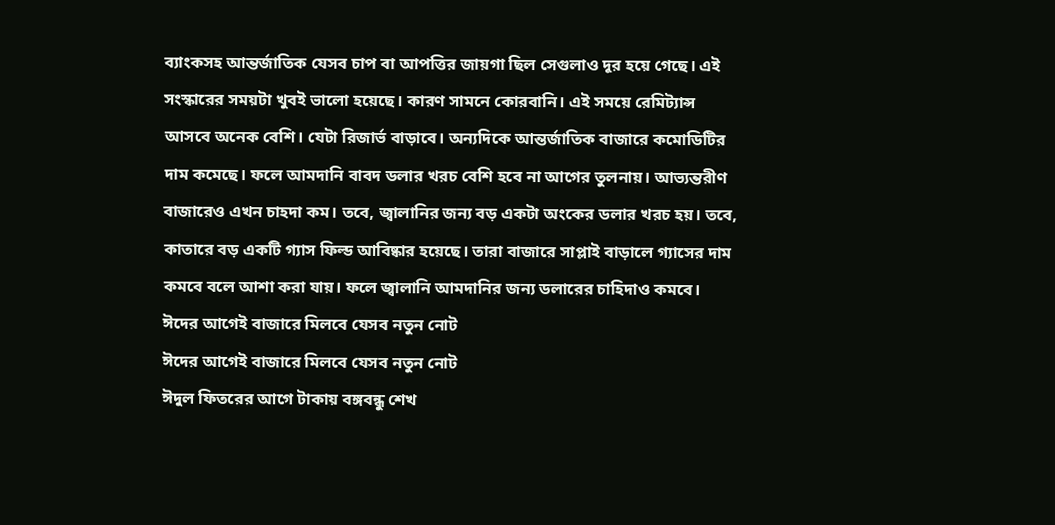ব্যাংকসহ আন্তর্জাতিক যেসব চাপ বা আপত্তির জায়গা ছিল সেগুলাও দূর হয়ে গেছে। এই সংস্কারের সময়টা খুবই ভালো হয়েছে। কারণ সামনে কোরবানি। এই সময়ে রেমিট্যান্স আসবে অনেক বেশি। যেটা রিজার্ভ বাড়াবে। অন্যদিকে আন্তর্জাতিক বাজারে কমোডিটির দাম কমেছে। ফলে আমদানি বাবদ ডলার খরচ বেশি হবে না আগের তুলনায়। আভ্যন্তরীণ বাজারেও এখন চাহদা কম। তবে, জ্বালানির জন্য বড় একটা অংকের ডলার খরচ হয়। তবে, কাতারে বড় একটি গ্যাস ফিল্ড আবিষ্কার হয়েছে। তারা বাজারে সাপ্লাই বাড়ালে গ্যাসের দাম কমবে বলে আশা করা যায়। ফলে জ্বালানি আমদানির জন্য ডলারের চাহিদাও কমবে।
ঈদের আগেই বাজারে মিলবে যেসব নতুন নোট
ঈদের আগেই বাজারে মিলবে যেসব নতুন নোট
ঈদুল ফিতরের আগে টাকায় বঙ্গবন্ধু শেখ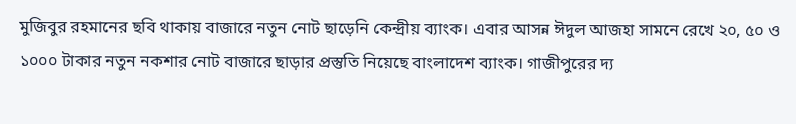মুজিবুর রহমানের ছবি থাকায় বাজারে নতুন নোট ছাড়েনি কেন্দ্রীয় ব্যাংক। এবার আসন্ন ঈদুল আজহা সামনে রেখে ২০, ৫০ ও ১০০০ টাকার নতুন নকশার নোট বাজারে ছাড়ার প্রস্তুতি নিয়েছে বাংলাদেশ ব্যাংক। গাজীপুরের দ্য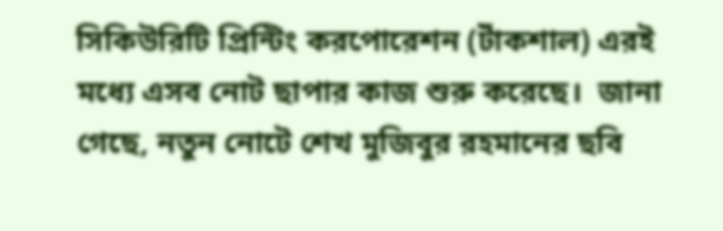সিকিউরিটি প্রিন্টিং করপোরেশন (টাঁকশাল) এরই মধ্যে এসব নোট ছাপার কাজ শুরু করেছে।  জানা গেছে, নতুন নোটে শেখ মুজিবুর রহমানের ছবি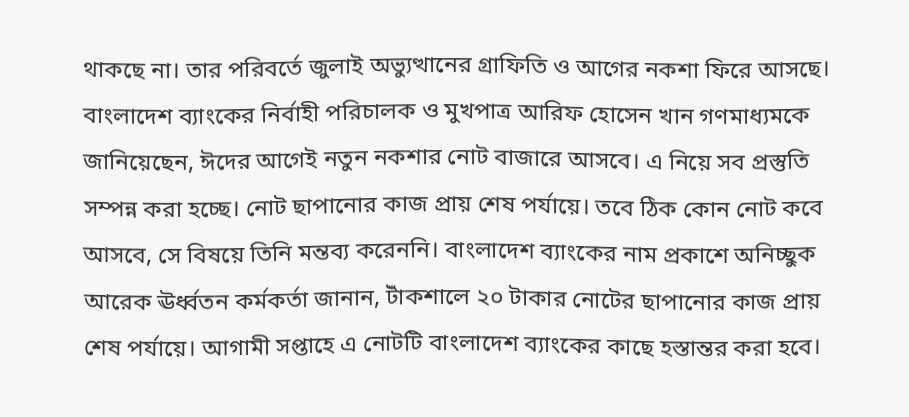থাকছে না। তার পরিবর্তে জুলাই অভ্যুত্থানের গ্রাফিতি ও আগের নকশা ফিরে আসছে। বাংলাদেশ ব্যাংকের নির্বাহী পরিচালক ও মুখপাত্র আরিফ হোসেন খান গণমাধ্যমকে জানিয়েছেন, ঈদের আগেই নতুন নকশার নোট বাজারে আসবে। এ নিয়ে সব প্রস্তুতি সম্পন্ন করা হচ্ছে। নোট ছাপানোর কাজ প্রায় শেষ পর্যায়ে। তবে ঠিক কোন নোট কবে আসবে, সে বিষয়ে তিনি মন্তব্য করেননি। বাংলাদেশ ব্যাংকের নাম প্রকাশে অনিচ্ছুক আরেক ঊর্ধ্বতন কর্মকর্তা জানান, টাঁকশালে ২০ টাকার নোটের ছাপানোর কাজ প্রায় শেষ পর্যায়ে। আগামী সপ্তাহে এ নোটটি বাংলাদেশ ব্যাংকের কাছে হস্তান্তর করা হবে।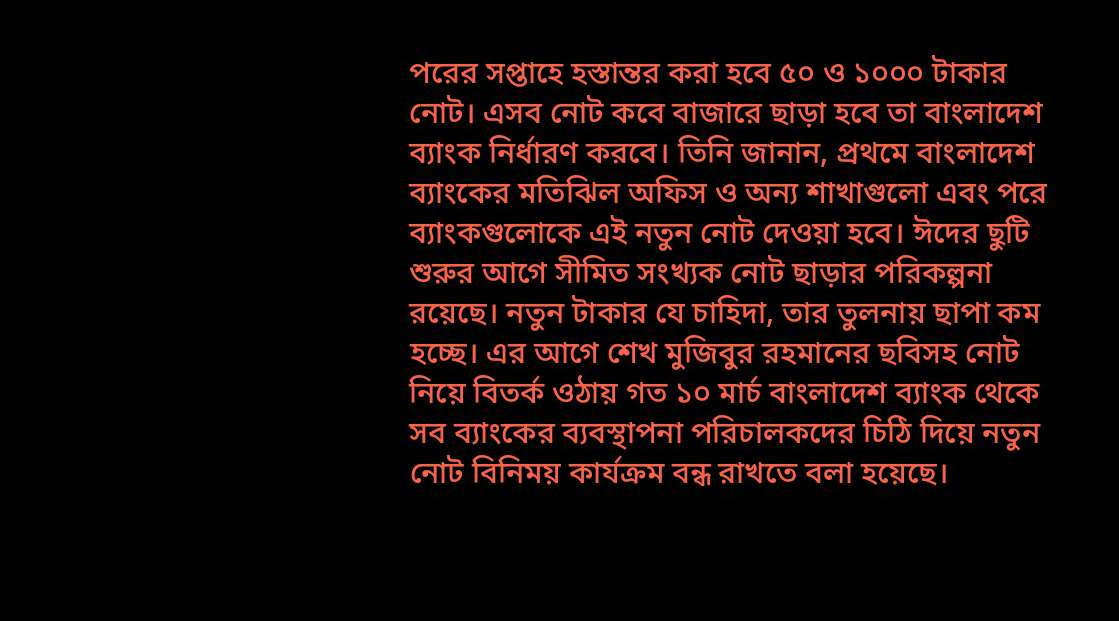পরের সপ্তাহে হস্তান্তর করা হবে ৫০ ও ১০০০ টাকার নোট। এসব নোট কবে বাজারে ছাড়া হবে তা বাংলাদেশ ব্যাংক নির্ধারণ করবে। তিনি জানান, প্রথমে বাংলাদেশ ব্যাংকের মতিঝিল অফিস ও অন্য শাখাগুলো এবং পরে ব্যাংকগুলোকে এই নতুন নোট দেওয়া হবে। ঈদের ছুটি শুরুর আগে সীমিত সংখ্যক নোট ছাড়ার পরিকল্পনা রয়েছে। নতুন টাকার যে চাহিদা, তার তুলনায় ছাপা কম হচ্ছে। এর আগে শেখ মুজিবুর রহমানের ছবিসহ নোট নিয়ে বিতর্ক ওঠায় গত ১০ মার্চ বাংলাদেশ ব্যাংক থেকে সব ব্যাংকের ব্যবস্থাপনা পরিচালকদের চিঠি দিয়ে নতুন নোট বিনিময় কার্যক্রম বন্ধ রাখতে বলা হয়েছে।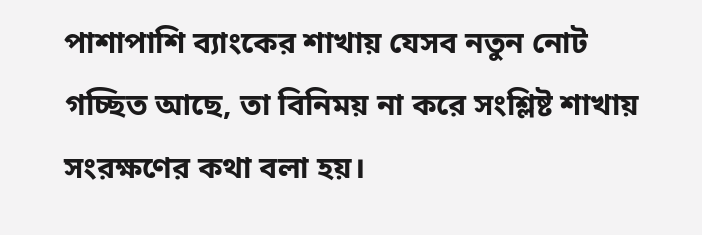পাশাপাশি ব্যাংকের শাখায় যেসব নতুন নোট গচ্ছিত আছে, তা বিনিময় না করে সংশ্লিষ্ট শাখায় সংরক্ষণের কথা বলা হয়।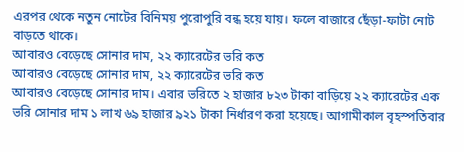এরপর থেকে নতুন নোটের বিনিময় পুরোপুরি বন্ধ হয়ে যায়। ফলে বাজারে ছেঁড়া-ফাটা নোট বাড়তে থাকে।
আবারও বেড়েছে সোনার দাম, ২২ ক্যারেটের ভরি কত
আবারও বেড়েছে সোনার দাম, ২২ ক্যারেটের ভরি কত
আবারও বেড়েছে সোনার দাম। এবার ভরিতে ২ হাজার ৮২৩ টাকা বাড়িয়ে ২২ ক্যারেটের এক ভরি সোনার দাম ১ লাখ ৬৯ হাজার ৯২১ টাকা নির্ধারণ করা হয়েছে। আগামীকাল বৃহস্পতিবার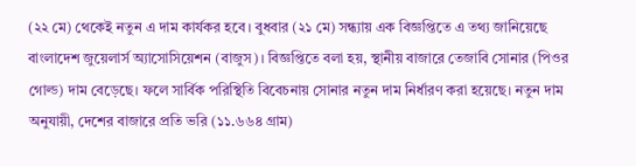(২২ মে) থেকেই নতুন এ দাম কার্যকর হবে। বুধবার (২১ মে) সন্ধ্যায় এক বিজ্ঞপ্তিতে এ তথ্য জানিয়েছে বাংলাদেশ জুয়েলার্স অ্যাসোসিয়েশন (বাজুস)। বিজ্ঞপ্তিতে বলা হয়, স্থানীয় বাজারে তেজাবি সোনার (পিওর গোল্ড) দাম বেড়েছে। ফলে সার্বিক পরিস্থিতি বিবেচনায় সোনার নতুন দাম নির্ধারণ করা হয়েছে। নতুন দাম অনুযায়ী, দেশের বাজারে প্রতি ভরি (১১.৬৬৪ গ্রাম)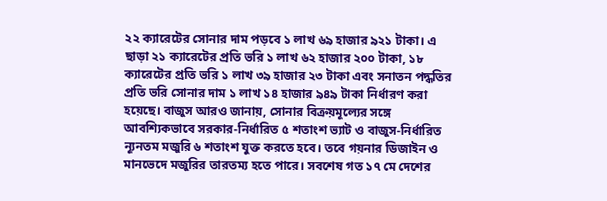২২ ক্যারেটের সোনার দাম পড়বে ১ লাখ ৬৯ হাজার ৯২১ টাকা। এ ছাড়া ২১ ক্যারেটের প্রতি ভরি ১ লাখ ৬২ হাজার ২০০ টাকা, ১৮ ক্যারেটের প্রতি ভরি ১ লাখ ৩৯ হাজার ২৩ টাকা এবং সনাতন পদ্ধতির প্রতি ভরি সোনার দাম ১ লাখ ১৪ হাজার ৯৪৯ টাকা নির্ধারণ করা হয়েছে। বাজুস আরও জানায়, সোনার বিক্রয়মূল্যের সঙ্গে আবশ্যিকভাবে সরকার-নির্ধারিত ৫ শতাংশ ভ্যাট ও বাজুস-নির্ধারিত ন্যূনতম মজুরি ৬ শতাংশ যুক্ত করতে হবে। তবে গয়নার ডিজাইন ও মানভেদে মজুরির তারতম্য হতে পারে। সবশেষ গত ১৭ মে দেশের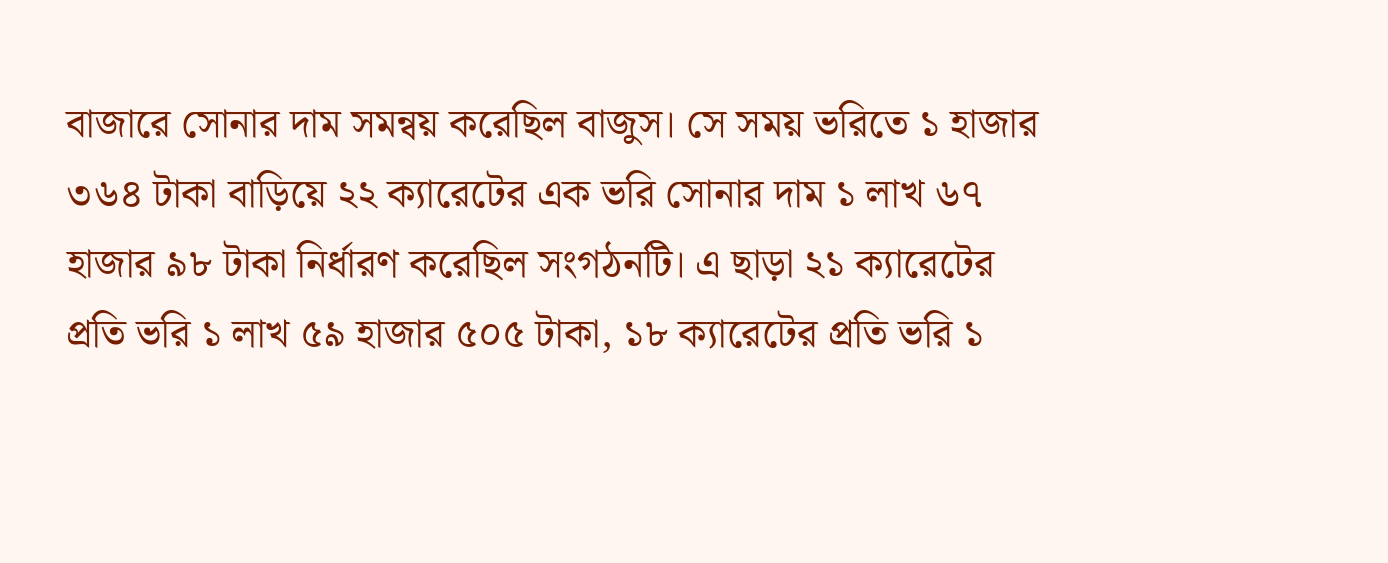বাজারে সোনার দাম সমন্বয় করেছিল বাজুস। সে সময় ভরিতে ১ হাজার ৩৬৪ টাকা বাড়িয়ে ২২ ক্যারেটের এক ভরি সোনার দাম ১ লাখ ৬৭ হাজার ৯৮ টাকা নির্ধারণ করেছিল সংগঠনটি। এ ছাড়া ২১ ক্যারেটের প্রতি ভরি ১ লাখ ৫৯ হাজার ৫০৫ টাকা, ১৮ ক্যারেটের প্রতি ভরি ১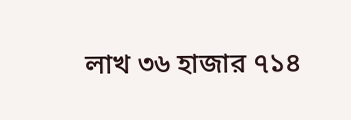লাখ ৩৬ হাজার ৭১৪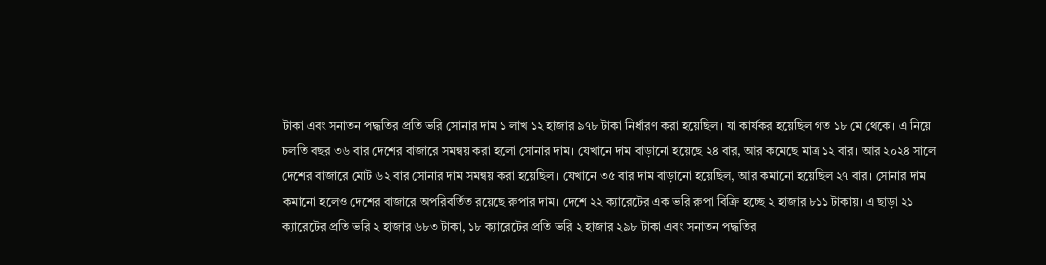টাকা এবং সনাতন পদ্ধতির প্রতি ভরি সোনার দাম ১ লাখ ১২ হাজার ৯৭৮ টাকা নির্ধারণ করা হয়েছিল। যা কার্যকর হয়েছিল গত ১৮ মে থেকে। এ নিয়ে চলতি বছর ৩৬ বার দেশের বাজারে সমন্বয় করা হলো সোনার দাম। যেখানে দাম বাড়ানো হয়েছে ২৪ বার, আর কমেছে মাত্র ১২ বার। আর ২০২৪ সালে দেশের বাজারে মোট ৬২ বার সোনার দাম সমন্বয় করা হয়েছিল। যেখানে ৩৫ বার দাম বাড়ানো হয়েছিল, আর কমানো হয়েছিল ২৭ বার। সোনার দাম কমানো হলেও দেশের বাজারে অপরিবর্তিত রয়েছে রুপার দাম। দেশে ২২ ক্যারেটের এক ভরি রুপা বিক্রি হচ্ছে ২ হাজার ৮১১ টাকায়। এ ছাড়া ২১ ক্যারেটের প্রতি ভরি ২ হাজার ৬৮৩ টাকা, ১৮ ক্যারেটের প্রতি ভরি ২ হাজার ২৯৮ টাকা এবং সনাতন পদ্ধতির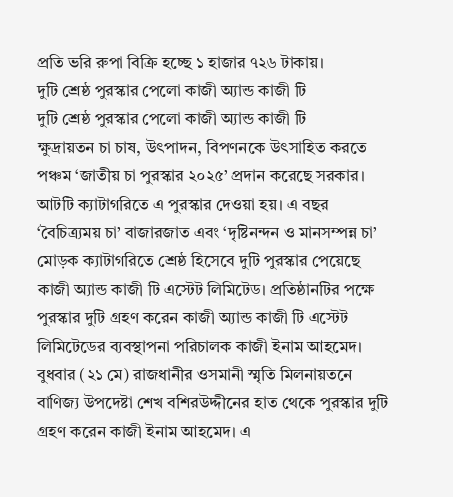প্রতি ভরি রুপা বিক্রি হচ্ছে ১ হাজার ৭২৬ টাকায়।
দুটি শ্রেষ্ঠ পুরস্কার পেলো কাজী অ্যান্ড কাজী টি
দুটি শ্রেষ্ঠ পুরস্কার পেলো কাজী অ্যান্ড কাজী টি
ক্ষুদ্রায়তন চা চাষ, উৎপাদন, বিপণনকে উৎসাহিত করতে পঞ্চম ‘জাতীয় চা পুরস্কার ২০২৫’ প্রদান করেছে সরকার। আটটি ক্যাটাগরিতে এ পুরস্কার দেওয়া হয়। এ বছর ‘বৈচিত্র্যময় চা’ বাজারজাত এবং ‘দৃষ্টিনন্দন ও মানসম্পন্ন চা’ মোড়ক ক্যাটাগরিতে শ্রেষ্ঠ হিসেবে দুটি পুরস্কার পেয়েছে কাজী অ্যান্ড কাজী টি এস্টেট লিমিটেড। প্রতিষ্ঠানটির পক্ষে পুরস্কার দুটি গ্রহণ করেন কাজী অ্যান্ড কাজী টি এস্টেট লিমিটেডের ব্যবস্থাপনা পরিচালক কাজী ইনাম আহমেদ। বুধবার (২১ মে) রাজধানীর ওসমানী স্মৃতি মিলনায়তনে বাণিজ্য উপদেষ্টা শেখ বশিরউদ্দীনের হাত থেকে পুরস্কার দুটি গ্রহণ করেন কাজী ইনাম আহমেদ। এ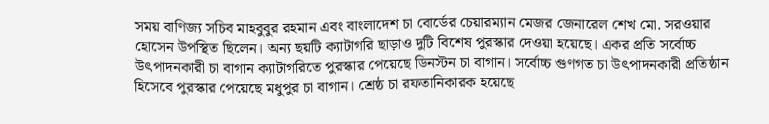সময় বাণিজ্য সচিব মাহবুবুর রহমান এবং বাংলাদেশ চা বোর্ডের চেয়ারম্যান মেজর জেনারেল শেখ মো. সরওয়ার হোসেন উপস্থিত ছিলেন। অন্য ছয়টি ক্যাটাগরি ছাড়াও দুটি বিশেষ পুরস্কার দেওয়া হয়েছে। একর প্রতি সর্বোচ্চ উৎপাদনকারী চা বাগান ক্যাটাগরিতে পুরস্কার পেয়েছে ডিনস্টন চা বাগান। সর্বোচ্চ গুণগত চা উৎপাদনকারী প্রতিষ্ঠান হিসেবে পুরস্কার পেয়েছে মধুপুর চা বাগান। শ্রেষ্ঠ চা রফতানিকারক হয়েছে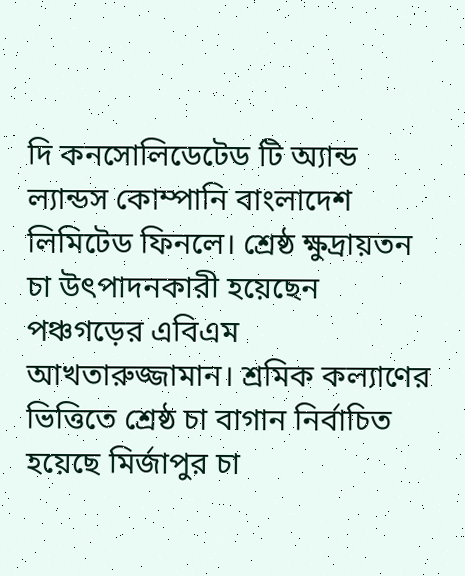দি কনসোলিডেটেড টি অ্যান্ড ল্যান্ডস কোম্পানি বাংলাদেশ লিমিটেড ফিনলে। শ্রেষ্ঠ ক্ষুদ্রায়তন চা উৎপাদনকারী হয়েছেন পঞ্চগড়ের এবিএম আখতারুজ্জামান। শ্রমিক কল্যাণের ভিত্তিতে শ্রেষ্ঠ চা বাগান নির্বাচিত হয়েছে মির্জাপুর চা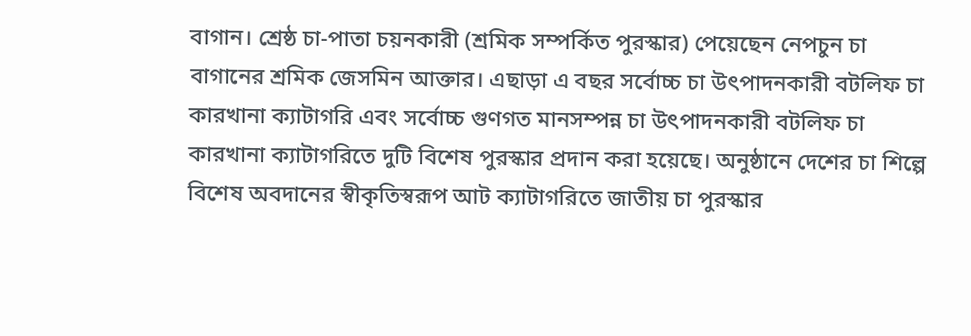বাগান। শ্রেষ্ঠ চা-পাতা চয়নকারী (শ্রমিক সম্পর্কিত পুরস্কার) পেয়েছেন নেপচুন চা বাগানের শ্রমিক জেসমিন আক্তার। এছাড়া এ বছর সর্বোচ্চ চা উৎপাদনকারী বটলিফ চা কারখানা ক্যাটাগরি এবং সর্বোচ্চ গুণগত মানসম্পন্ন চা উৎপাদনকারী বটলিফ চা কারখানা ক্যাটাগরিতে দুটি বিশেষ পুরস্কার প্রদান করা হয়েছে। অনুষ্ঠানে দেশের চা শিল্পে বিশেষ অবদানের স্বীকৃতিস্বরূপ আট ক্যাটাগরিতে জাতীয় চা পুরস্কার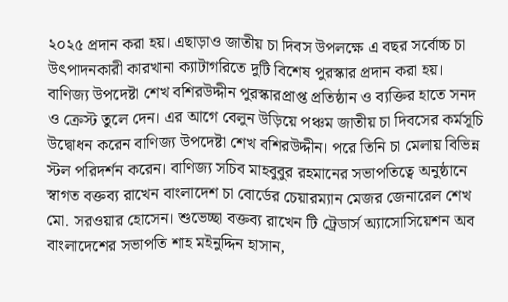২০২৫ প্রদান করা হয়। এছাড়াও জাতীয় চা দিবস উপলক্ষে এ বছর সর্বোচ্চ চা উৎপাদনকারী কারখানা ক্যাটাগরিতে দুটি বিশেষ পুরস্কার প্রদান করা হয়। বাণিজ্য উপদেষ্টা শেখ বশিরউদ্দীন পুরস্কারপ্রাপ্ত প্রতিষ্ঠান ও ব্যক্তির হাতে সনদ ও ক্রেস্ট তুলে দেন। এর আগে বেলুন উড়িয়ে পঞ্চম জাতীয় চা দিবসের কর্মসূচি উদ্বোধন করেন বাণিজ্য উপদেষ্টা শেখ বশিরউদ্দীন। পরে তিনি চা মেলায় বিভিন্ন স্টল পরিদর্শন করেন। বাণিজ্য সচিব মাহবুবুর রহমানের সভাপতিত্বে অনুষ্ঠানে স্বাগত বক্তব্য রাখেন বাংলাদেশ চা বোর্ডের চেয়ারম্যান মেজর জেনারেল শেখ মো. সরওয়ার হোসেন। শুভেচ্ছা বক্তব্য রাখেন টি ট্রেডার্স অ্যাসোসিয়েশন অব বাংলাদেশের সভাপতি শাহ মইনুদ্দিন হাসান,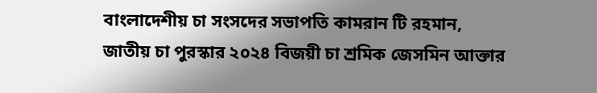বাংলাদেশীয় চা সংসদের সভাপতি কামরান টি রহমান, জাতীয় চা পুরস্কার ২০২৪ বিজয়ী চা শ্রমিক জেসমিন আক্তার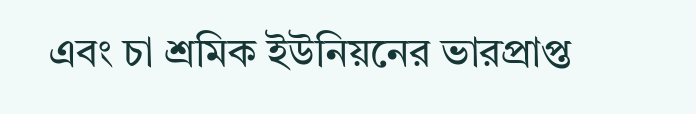এবং চা শ্রমিক ইউনিয়নের ভারপ্রাপ্ত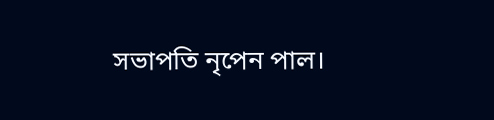সভাপতি নৃপেন পাল।